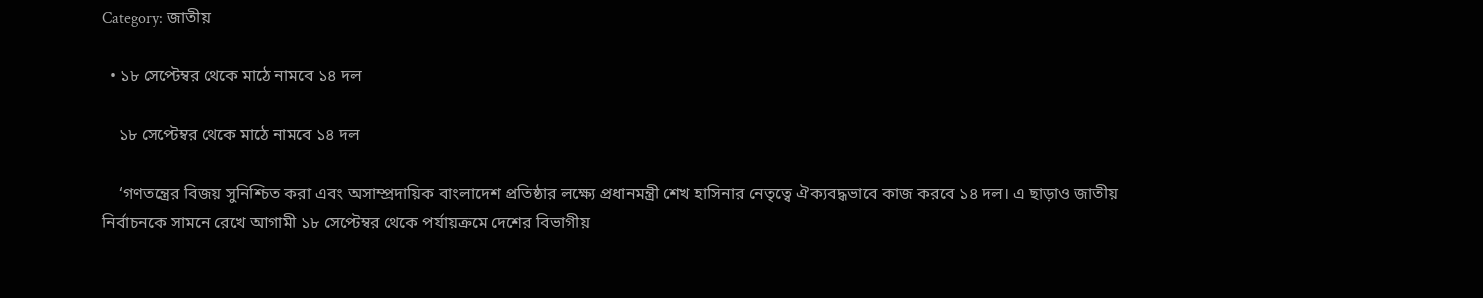Category: জাতীয়

  • ১৮ সেপ্টেম্বর থেকে মাঠে নামবে ১৪ দল

    ১৮ সেপ্টেম্বর থেকে মাঠে নামবে ১৪ দল

    ‘গণতন্ত্রের বিজয় সুনিশ্চিত করা এবং অসাম্প্রদায়িক বাংলাদেশ প্রতিষ্ঠার লক্ষ্যে প্রধানমন্ত্রী শেখ হাসিনার নেতৃত্বে ঐক্যবদ্ধভাবে কাজ করবে ১৪ দল। এ ছাড়াও জাতীয় নির্বাচনকে সামনে রেখে আগামী ১৮ সেপ্টেম্বর থেকে পর্যায়ক্রমে দেশের বিভাগীয়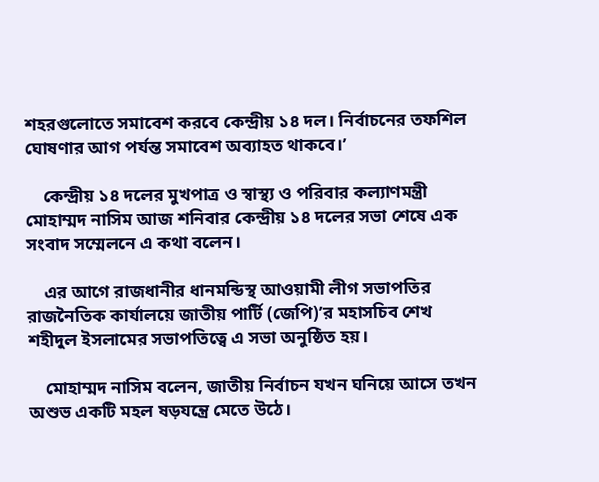শহরগুলোতে সমাবেশ করবে কেন্দ্রীয় ১৪ দল। নির্বাচনের তফশিল ঘোষণার আগ পর্যন্ত সমাবেশ অব্যাহত থাকবে।’

    কেন্দ্রীয় ১৪ দলের মুখপাত্র ও স্বাস্থ্য ও পরিবার কল্যাণমন্ত্রী মোহাম্মদ নাসিম আজ শনিবার কেন্দ্রীয় ১৪ দলের সভা শেষে এক সংবাদ সম্মেলনে এ কথা বলেন।

    এর আগে রাজধানীর ধানমন্ডিস্থ আওয়ামী লীগ সভাপতির রাজনৈতিক কার্যালয়ে জাতীয় পার্টি (জেপি)’র মহাসচিব শেখ শহীদুল ইসলামের সভাপতিত্বে এ সভা অনুষ্ঠিত হয়।

    মোহাম্মদ নাসিম বলেন, জাতীয় নির্বাচন যখন ঘনিয়ে আসে তখন অশুভ একটি মহল ষড়যন্ত্রে মেতে উঠে।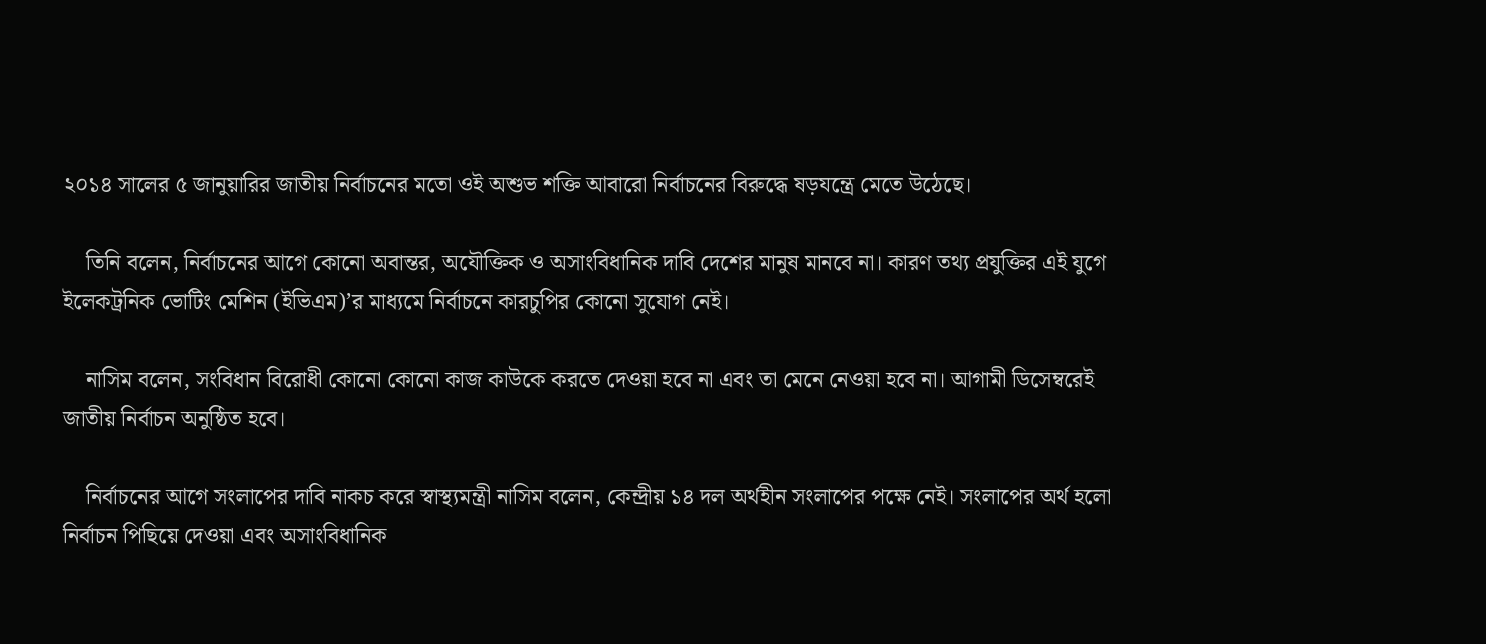২০১৪ সালের ৫ জানুয়ারির জাতীয় নির্বাচনের মতো ওই অশুভ শক্তি আবারো নির্বাচনের বিরুদ্ধে ষড়যন্ত্রে মেতে উঠেছে।

    তিনি বলেন, নির্বাচনের আগে কোনো অবান্তর, অযৌক্তিক ও অসাংবিধানিক দাবি দেশের মানুষ মানবে না। কারণ তথ্য প্রযুক্তির এই যুগে ইলেকট্রনিক ভোটিং মেশিন (ইভিএম)’র মাধ্যমে নির্বাচনে কারচুপির কোনো সুযোগ নেই।

    নাসিম বলেন, সংবিধান বিরোধী কোনো কোনো কাজ কাউকে করতে দেওয়া হবে না এবং তা মেনে নেওয়া হবে না। আগামী ডিসেম্বরেই জাতীয় নির্বাচন অনুষ্ঠিত হবে।

    নির্বাচনের আগে সংলাপের দাবি নাকচ করে স্বাস্থ্যমন্ত্রী নাসিম বলেন, কেন্দ্রীয় ১৪ দল অর্থহীন সংলাপের পক্ষে নেই। সংলাপের অর্থ হলো নির্বাচন পিছিয়ে দেওয়া এবং অসাংবিধানিক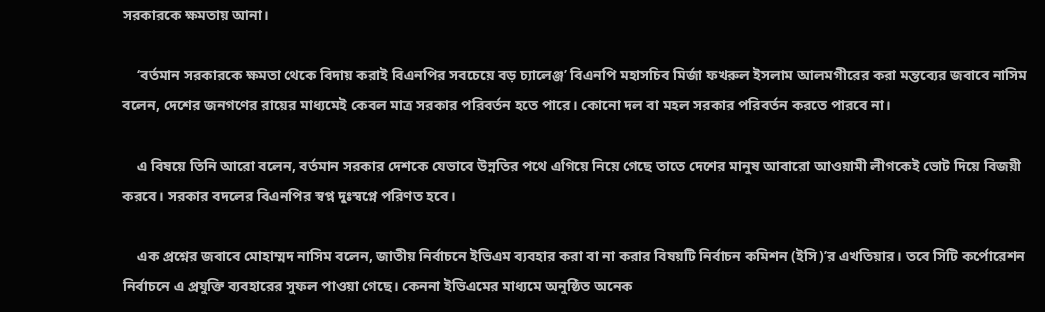সরকারকে ক্ষমতায় আনা।

    ‘বর্তমান সরকারকে ক্ষমতা থেকে বিদায় করাই বিএনপির সবচেয়ে বড় চ্যালেঞ্জ’ বিএনপি মহাসচিব মির্জা ফখরুল ইসলাম আলমগীরের করা মন্তব্যের জবাবে নাসিম বলেন, দেশের জনগণের রায়ের মাধ্যমেই কেবল মাত্র সরকার পরিবর্তন হতে পারে। কোনো দল বা মহল সরকার পরিবর্তন করতে পারবে না।

    এ বিষয়ে তিনি আরো বলেন, বর্তমান সরকার দেশকে যেভাবে উন্নতির পথে এগিয়ে নিয়ে গেছে তাতে দেশের মানুষ আবারো আওয়ামী লীগকেই ভোট দিয়ে বিজয়ী করবে। সরকার বদলের বিএনপির স্বপ্ন দুঃস্বপ্নে পরিণত হবে।

    এক প্রশ্নের জবাবে মোহাম্মদ নাসিম বলেন, জাতীয় নির্বাচনে ইভিএম ব্যবহার করা বা না করার বিষয়টি নির্বাচন কমিশন (ইসি)’র এখতিয়ার। তবে সিটি কর্পোরেশন নির্বাচনে এ প্রযুক্তি ব্যবহারের সুফল পাওয়া গেছে। কেননা ইভিএমের মাধ্যমে অনুষ্ঠিত অনেক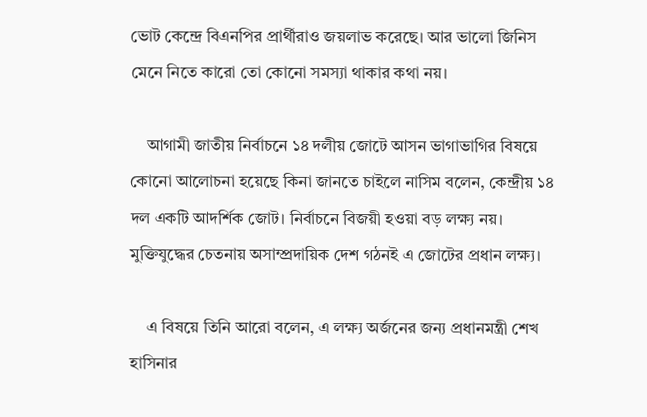ভোট কেন্দ্রে বিএনপির প্রার্থীরাও জয়লাভ করেছে। আর ভালো জিনিস মেনে নিতে কারো তো কোনো সমস্যা থাকার কথা নয়।

    আগামী জাতীয় নির্বাচনে ১৪ দলীয় জোটে আসন ভাগাভাগির বিষয়ে কোনো আলোচনা হয়েছে কিনা জানতে চাইলে নাসিম বলেন, কেন্দ্রীয় ১৪ দল একটি আদর্শিক জোট। নির্বাচনে বিজয়ী হওয়া বড় লক্ষ্য নয়। মুক্তিযুদ্ধের চেতনায় অসাম্প্রদায়িক দেশ গঠনই এ জোটের প্রধান লক্ষ্য।

    এ বিষয়ে তিনি আরো বলেন, এ লক্ষ্য অর্জনের জন্য প্রধানমন্ত্রী শেখ হাসিনার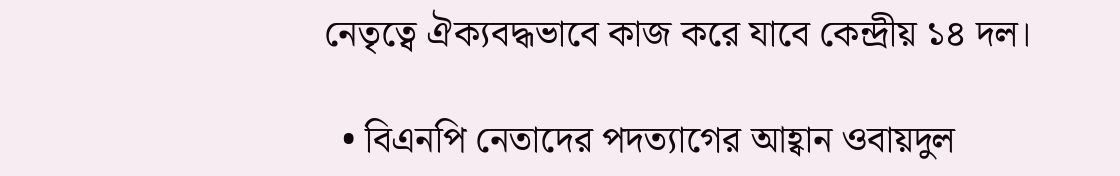নেতৃত্বে ঐক্যবদ্ধভাবে কাজ করে যাবে কেন্দ্রীয় ১৪ দল।

  • বিএনপি নেতাদের পদত্যাগের আহ্বান ওবায়দুল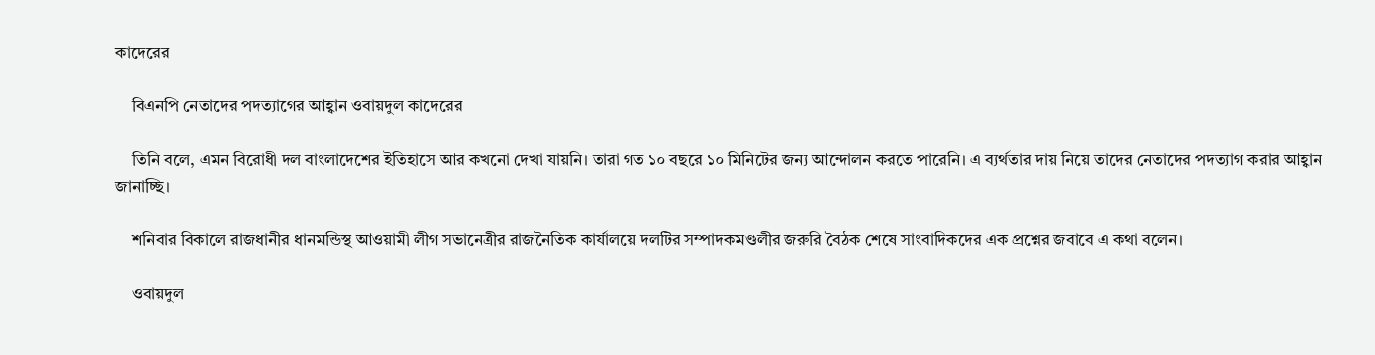কাদেরের

    বিএনপি নেতাদের পদত্যাগের আহ্বান ওবায়দুল কাদেরের

    তিনি বলে, এমন বিরোধী দল বাংলাদেশের ইতিহাসে আর কখনো দেখা যায়নি। তারা গত ১০ বছরে ১০ মিনিটের জন্য আন্দোলন করতে পারেনি। এ ব্যর্থতার দায় নিয়ে তাদের নেতাদের পদত্যাগ করার আহ্বান জানাচ্ছি।

    শনিবার বিকালে রাজধানীর ধানমন্ডিস্থ আওয়ামী লীগ সভানেত্রীর রাজনৈতিক কার্যালয়ে দলটির সম্পাদকমণ্ডলীর জরুরি বৈঠক শেষে সাংবাদিকদের এক প্রশ্নের জবাবে এ কথা বলেন।

    ওবায়দুল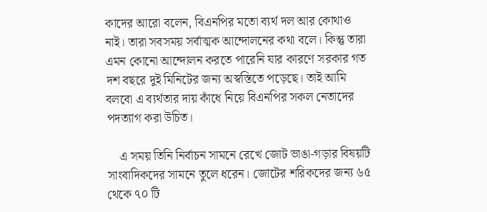কাদের আরো বলেন, বিএনপির মতো ব্যর্থ দল আর কোথাও নাই। তারা সবসময় সর্বাত্মক আন্দোলনের কথা বলে। কিন্তু তারা এমন কোনো আন্দোলন করতে পারেনি যার কারণে সরকার গত দশ বছরে দুই মিনিটের জন্য অস্বস্তিতে পড়েছে। তাই আমি বলবো এ ব্যর্থতার দায় কাঁধে নিয়ে বিএনপির সকল নেতাদের পদত্যাগ করা উচিত।

    এ সময় তিনি নির্বাচন সামনে রেখে জোট ভাঙা-গড়ার বিষয়টি সাংবাদিকদের সামনে তুলে ধরেন। জোটের শরিকদের জন্য ৬৫ থেকে ৭০ টি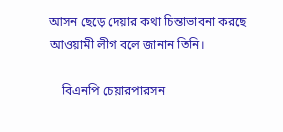আসন ছেড়ে দেয়ার কথা চিন্তাভাবনা করছে আওয়ামী লীগ বলে জানান তিনি।

    বিএনপি চেয়ারপারসন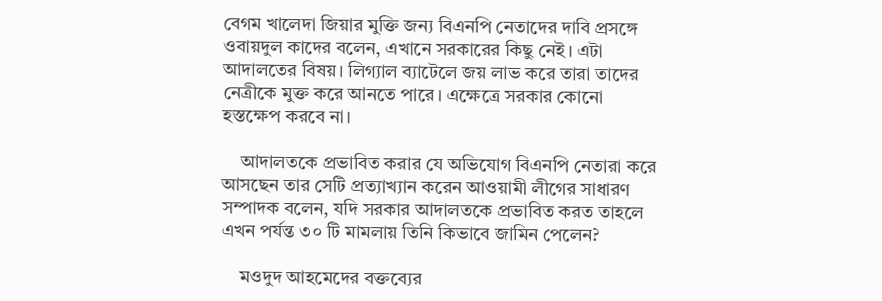বেগম খালেদা জিয়ার মুক্তি জন্য বিএনপি নেতাদের দাবি প্রসঙ্গে ওবায়দুল কাদের বলেন, এখানে সরকারের কিছু নেই। এটা আদালতের বিষয়। লিগ্যাল ব্যাটেলে জয় লাভ করে তারা তাদের নেত্রীকে মুক্ত করে আনতে পারে। এক্ষেত্রে সরকার কোনো হস্তক্ষেপ করবে না।

    আদালতকে প্রভাবিত করার যে অভিযোগ বিএনপি নেতারা করে আসছেন তার সেটি প্রত্যাখ্যান করেন আওয়ামী লীগের সাধারণ সম্পাদক বলেন, যদি সরকার আদালতকে প্রভাবিত করত তাহলে এখন পর্যন্ত ৩০ টি মামলায় তিনি কিভাবে জামিন পেলেন?

    মওদুদ আহমেদের বক্তব্যের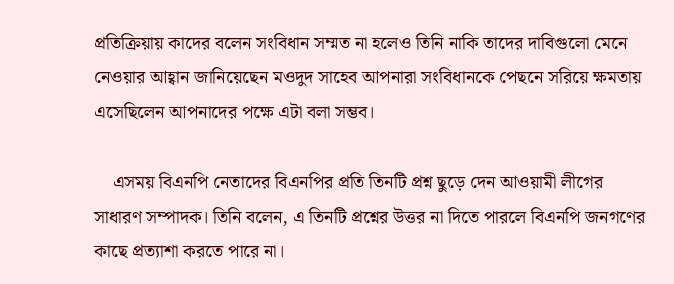প্রতিক্রিয়ায় কাদের বলেন সংবিধান সম্মত না হলেও তিনি নাকি তাদের দাবিগুলো মেনে নেওয়ার আহ্বান জানিয়েছেন মওদুদ সাহেব আপনারা সংবিধানকে পেছনে সরিয়ে ক্ষমতায় এসেছিলেন আপনাদের পক্ষে এটা বলা সম্ভব।

    এসময় বিএনপি নেতাদের বিএনপির প্রতি তিনটি প্রশ্ন ছুড়ে দেন আওয়ামী লীগের সাধারণ সম্পাদক। তিনি বলেন, এ তিনটি প্রশ্নের উত্তর না দিতে পারলে বিএনপি জনগণের কাছে প্রত্যাশা করতে পারে না।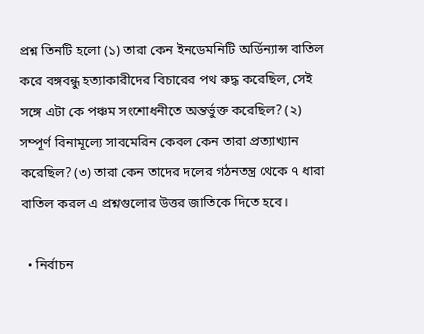প্রশ্ন তিনটি হলো (১) তারা কেন ইনডেমনিটি অর্ডিন্যান্স বাতিল করে বঙ্গবন্ধু হত্যাকারীদের বিচারের পথ রুদ্ধ করেছিল, সেই সঙ্গে এটা কে পঞ্চম সংশোধনীতে অন্তর্ভুক্ত করেছিল? (২) সম্পূর্ণ বিনামূল্যে সাবমেরিন কেবল কেন তারা প্রত্যাখ্যান করেছিল? (৩) তারা কেন তাদের দলের গঠনতন্ত্র থেকে ৭ ধারা বাতিল করল এ প্রশ্নগুলোর উত্তর জাতিকে দিতে হবে।

  • নির্বাচন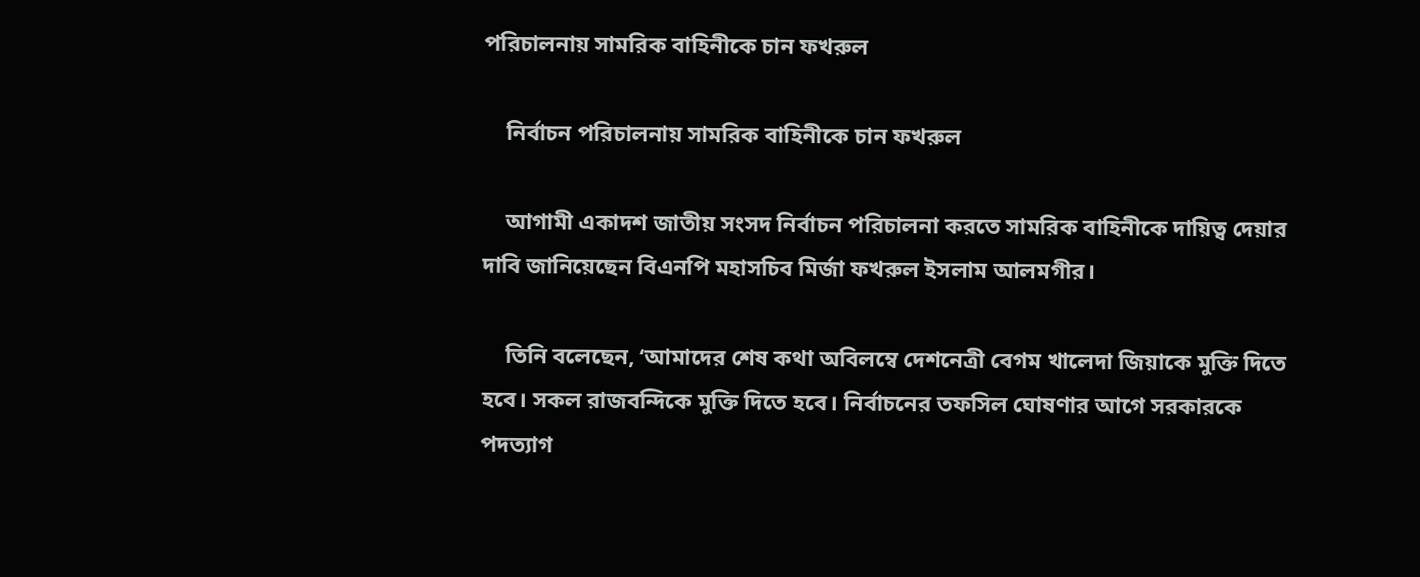পরিচালনায় সামরিক বাহিনীকে চান ফখরুল

    নির্বাচন পরিচালনায় সামরিক বাহিনীকে চান ফখরুল

    আগামী একাদশ জাতীয় সংসদ নির্বাচন পরিচালনা করতে সামরিক বাহিনীকে দায়িত্ব দেয়ার দাবি জানিয়েছেন বিএনপি মহাসচিব মির্জা ফখরুল ইসলাম আলমগীর।

    তিনি বলেছেন, ‘আমাদের শেষ কথা অবিলম্বে দেশনেত্রী বেগম খালেদা জিয়াকে মুক্তি দিতে হবে। সকল রাজবন্দিকে মুক্তি দিতে হবে। নির্বাচনের তফসিল ঘোষণার আগে সরকারকে পদত্যাগ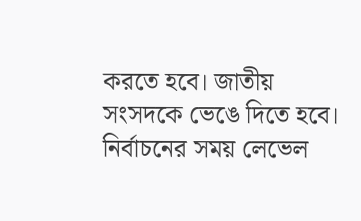করতে হবে। জাতীয় সংসদকে ভেঙে দিতে হবে। নির্বাচনের সময় লেভেল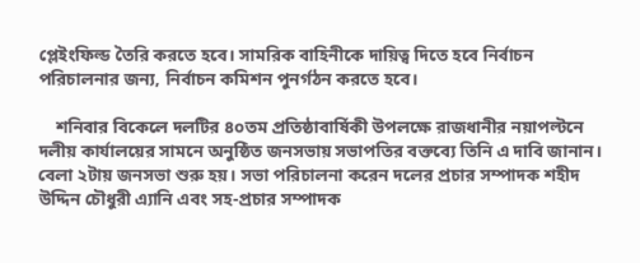প্লেইংফিল্ড তৈরি করতে হবে। সামরিক বাহিনীকে দায়িত্ব দিতে হবে নির্বাচন পরিচালনার জন্য, নির্বাচন কমিশন পুনর্গঠন করতে হবে।

    শনিবার বিকেলে দলটির ৪০তম প্রতিষ্ঠাবার্ষিকী উপলক্ষে রাজধানীর নয়াপল্টনে দলীয় কার্যালয়ের সামনে অনুষ্ঠিত জনসভায় সভাপতির বক্তব্যে তিনি এ দাবি জানান। বেলা ২টায় জনসভা শুরু হয়। সভা পরিচালনা করেন দলের প্রচার সম্পাদক শহীদ উদ্দিন চৌধুরী এ্যানি এবং সহ-প্রচার সম্পাদক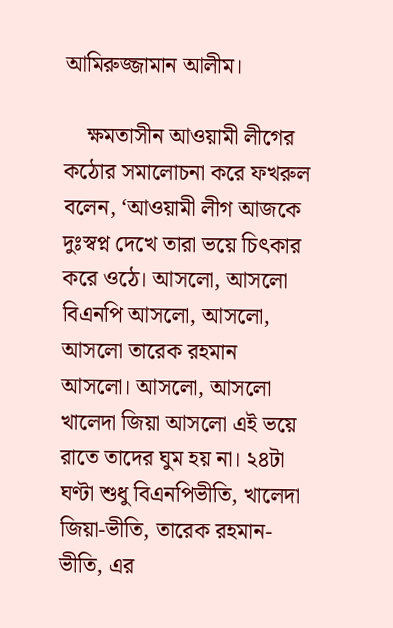আমিরুজ্জামান আলীম।

    ক্ষমতাসীন আওয়ামী লীগের কঠোর সমালোচনা করে ফখরুল বলেন, ‘আওয়ামী লীগ আজকে দুঃস্বপ্ন দেখে তারা ভয়ে চিৎকার করে ওঠে। আসলো, আসলো বিএনপি আসলো, আসলো, আসলো তারেক রহমান আসলো। আসলো, আসলো খালেদা জিয়া আসলো এই ভয়ে রাতে তাদের ঘুম হয় না। ২৪টা ঘণ্টা শুধু বিএনপিভীতি, খালেদা জিয়া-ভীতি, তারেক রহমান-ভীতি, এর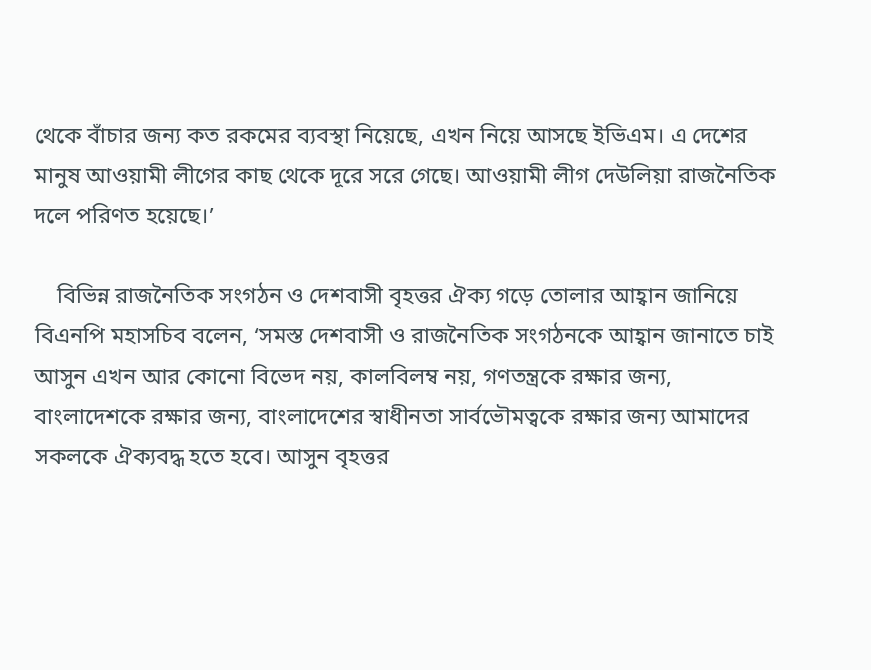থেকে বাঁচার জন্য কত রকমের ব্যবস্থা নিয়েছে, এখন নিয়ে আসছে ইভিএম। এ দেশের মানুষ আওয়ামী লীগের কাছ থেকে দূরে সরে গেছে। আওয়ামী লীগ দেউলিয়া রাজনৈতিক দলে পরিণত হয়েছে।’

    বিভিন্ন রাজনৈতিক সংগঠন ও দেশবাসী বৃহত্তর ঐক্য গড়ে তোলার আহ্বান জানিয়ে বিএনপি মহাসচিব বলেন, ‘সমস্ত দেশবাসী ও রাজনৈতিক সংগঠনকে আহ্বান জানাতে চাই আসুন এখন আর কোনো বিভেদ নয়, কালবিলম্ব নয়, গণতন্ত্রকে রক্ষার জন্য, বাংলাদেশকে রক্ষার জন্য, বাংলাদেশের স্বাধীনতা সার্বভৌমত্বকে রক্ষার জন্য আমাদের সকলকে ঐক্যবদ্ধ হতে হবে। আসুন বৃহত্তর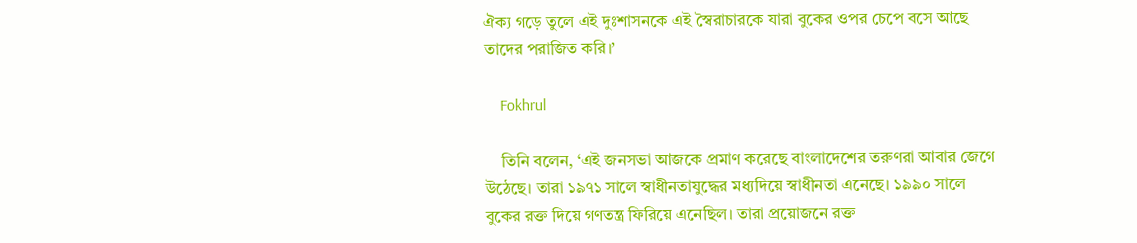ঐক্য গড়ে তুলে এই দুঃশাসনকে এই স্বৈরাচারকে যারা বুকের ওপর চেপে বসে আছে তাদের পরাজিত করি।’

    Fokhrul

    তিনি বলেন, ‘এই জনসভা আজকে প্রমাণ করেছে বাংলাদেশের তরুণরা আবার জেগে উঠেছে। তারা ১৯৭১ সালে স্বাধীনতাযুদ্ধের মধ্যদিয়ে স্বাধীনতা এনেছে। ১৯৯০ সালে বুকের রক্ত দিয়ে গণতন্ত্র ফিরিয়ে এনেছিল। তারা প্রয়োজনে রক্ত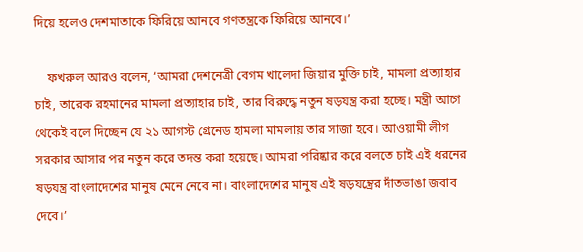দিয়ে হলেও দেশমাতাকে ফিরিয়ে আনবে গণতন্ত্রকে ফিরিয়ে আনবে।’

    ফখরুল আরও বলেন, ‘আমরা দেশনেত্রী বেগম খালেদা জিয়ার মুক্তি চাই, মামলা প্রত্যাহার চাই, তারেক রহমানের মামলা প্রত্যাহার চাই, তার বিরুদ্ধে নতুন ষড়যন্ত্র করা হচ্ছে। মন্ত্রী আগে থেকেই বলে দিচ্ছেন যে ২১ আগস্ট গ্রেনেড হামলা মামলায় তার সাজা হবে। আওয়ামী লীগ সরকার আসার পর নতুন করে তদন্ত করা হয়েছে। আমরা পরিষ্কার করে বলতে চাই এই ধরনের ষড়যন্ত্র বাংলাদেশের মানুষ মেনে নেবে না। বাংলাদেশের মানুষ এই ষড়যন্ত্রের দাঁতভাঙা জবাব দেবে।’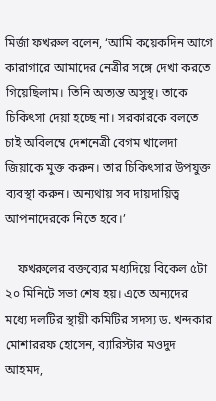মির্জা ফখরুল বলেন, ‘আমি কয়েকদিন আগে কারাগারে আমাদের নেত্রীর সঙ্গে দেখা করতে গিয়েছিলাম। তিনি অত্যন্ত অসুস্থ। তাকে চিকিৎসা দেয়া হচ্ছে না। সরকারকে বলতে চাই অবিলম্বে দেশনেত্রী বেগম খালেদা জিয়াকে মুক্ত করুন। তার চিকিৎসার উপযুক্ত ব্যবস্থা করুন। অন্যথায় সব দায়দায়িত্ব আপনাদেরকে নিতে হবে।’

    ফখরুলের বক্তব্যের মধ্যদিয়ে বিকেল ৫টা ২০ মিনিটে সভা শেষ হয়। এতে অন্যদের মধ্যে দলটির স্থায়ী কমিটির সদস্য ড. খন্দকার মোশাররফ হোসেন, ব্যারিস্টার মওদুদ আহমদ,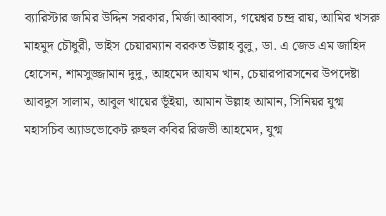ব্যারিস্টার জমির উদ্দিন সরকার, মির্জা আব্বাস, গয়েশ্বর চন্দ্র রায়, আমির খসরু মাহমুদ চৌধুরী, ভাইস চেয়ারম্যান বরকত উল্লাহ বুলু, ডা. এ জেড এম জাহিদ হোসেন, শামসুজ্জামান দুদু, আহমেদ আযম খান, চেয়ারপারসনের উপদেষ্টা আবদুস সালাম, আবুল খায়ের ভূঁইয়া, আমান উল্লাহ আমান, সিনিয়র যুগ্ম মহাসচিব অ্যাডভোকেট রুহুল কবির রিজভী আহমেদ, যুগ্ম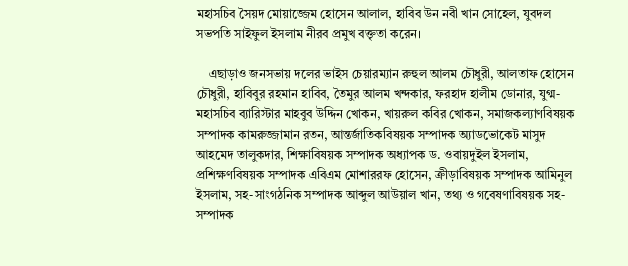মহাসচিব সৈয়দ মোয়াজ্জেম হোসেন আলাল, হাবিব উন নবী খান সোহেল, যুবদল সভপতি সাইফুল ইসলাম নীরব প্রমুখ বক্তৃতা করেন।

    এছাড়াও জনসভায় দলের ভাইস চেয়ারম্যান রুহুল আলম চৌধুরী, আলতাফ হোসেন চৌধুরী, হাবিবুর রহমান হাবিব, তৈমুর আলম খন্দকার, ফরহাদ হালীম ডোনার, যুগ্ম-মহাসচিব ব্যারিস্টার মাহবুব উদ্দিন খোকন, খায়রুল কবির খোকন, সমাজকল্যাণবিষয়ক সম্পাদক কামরুজ্জামান রতন, আন্তর্জাতিকবিষয়ক সম্পাদক অ্যাডভোকেট মাসুদ আহমেদ তালুকদার, শিক্ষাবিষয়ক সম্পাদক অধ্যাপক ড. ওবায়দুইল ইসলাম, প্রশিক্ষণবিষয়ক সম্পাদক এবিএম মোশাররফ হোসেন, ক্রীড়াবিষয়ক সম্পাদক আমিনুল ইসলাম, সহ-সাংগঠনিক সম্পাদক আব্দুল আউয়াল খান, তথ্য ও গবেষণাবিষয়ক সহ-সম্পাদক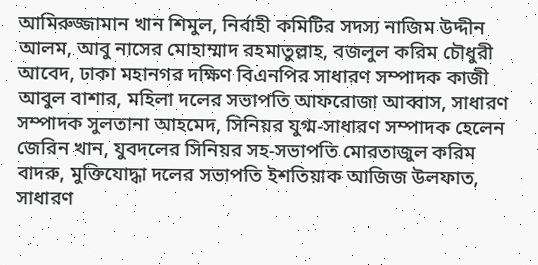আমিরুজ্জামান খান শিমুল, নির্বাহী কমিটির সদস্য নাজিম উদ্দীন আলম, আবু নাসের মোহাম্মাদ রহমাতুল্লাহ, বজলুল করিম চৌধুরী আবেদ, ঢাকা মহানগর দক্ষিণ বিএনপির সাধারণ সম্পাদক কাজী আবুল বাশার, মহিলা দলের সভাপতি আফরোজা আব্বাস, সাধারণ সম্পাদক সুলতানা আহমেদ, সিনিয়র যুগ্ম-সাধারণ সম্পাদক হেলেন জেরিন খান, যুবদলের সিনিয়র সহ-সভাপতি মোরতাজুল করিম বাদরু, মুক্তিযোদ্ধা দলের সভাপতি ইশতিয়াক আজিজ উলফাত, সাধারণ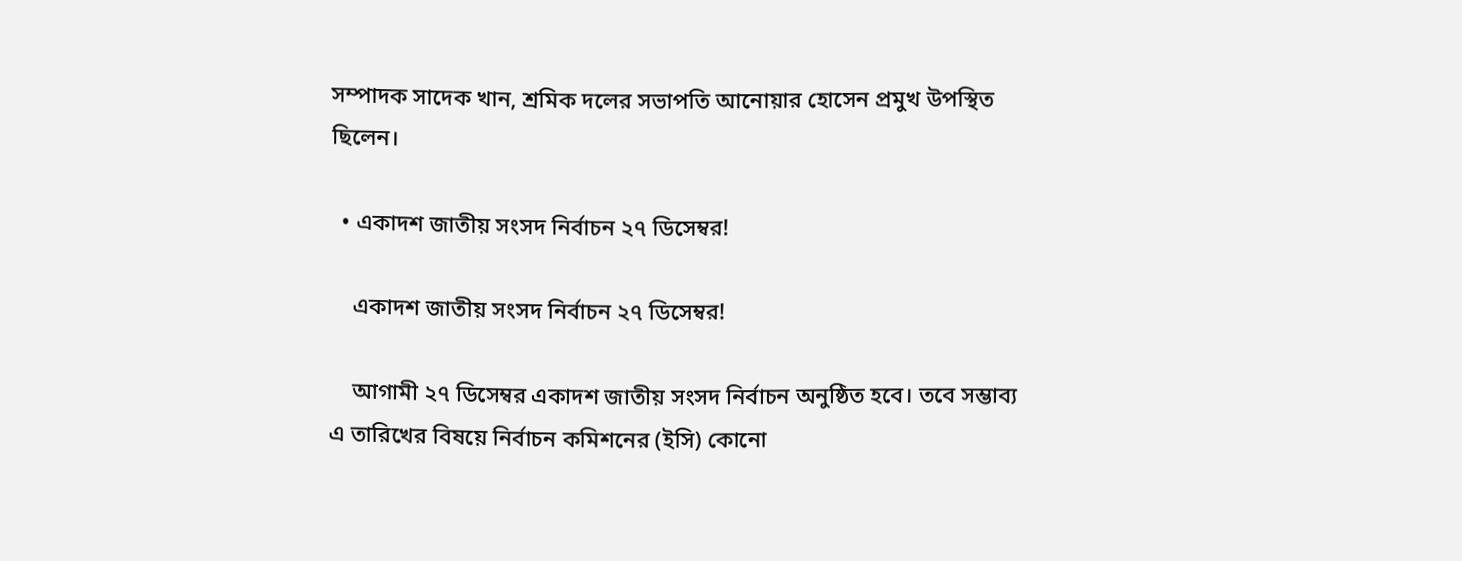সম্পাদক সাদেক খান, শ্রমিক দলের সভাপতি আনোয়ার হোসেন প্রমুখ উপস্থিত ছিলেন।

  • একাদশ জাতীয় সংসদ নির্বাচন ২৭ ডিসেম্বর!

    একাদশ জাতীয় সংসদ নির্বাচন ২৭ ডিসেম্বর!

    আগামী ২৭ ডিসেম্বর একাদশ জাতীয় সংসদ নির্বাচন অনুষ্ঠিত হবে। তবে সম্ভাব্য এ তারিখের বিষয়ে নির্বাচন কমিশনের (ইসি) কোনো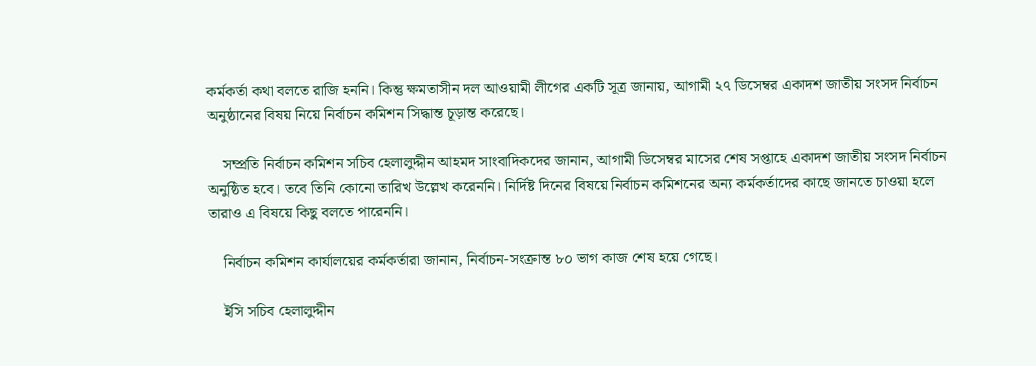কর্মকর্তা কথা বলতে রাজি হননি। কিন্তু ক্ষমতাসীন দল আওয়ামী লীগের একটি সূত্র জানায়, আগামী ২৭ ডিসেম্বর একাদশ জাতীয় সংসদ নির্বাচন অনুষ্ঠানের বিষয় নিয়ে নির্বাচন কমিশন সিদ্ধান্ত চূড়ান্ত করেছে।

    সম্প্রতি নির্বাচন কমিশন সচিব হেলালুদ্দীন আহমদ সাংবাদিকদের জানান, আগামী ডিসেম্বর মাসের শেষ সপ্তাহে একাদশ জাতীয় সংসদ নির্বাচন অনুষ্ঠিত হবে। তবে তিনি কোনো তারিখ উল্লেখ করেননি। নির্দিষ্ট দিনের বিষয়ে নির্বাচন কমিশনের অন্য কর্মকর্তাদের কাছে জানতে চাওয়া হলে তারাও এ বিষয়ে কিছু বলতে পারেননি।

    নির্বাচন কমিশন কার্যালয়ের কর্মকর্তারা জানান, নির্বাচন-সংক্রান্ত ৮০ ভাগ কাজ শেষ হয়ে গেছে।

    ইসি সচিব হেলালুদ্দীন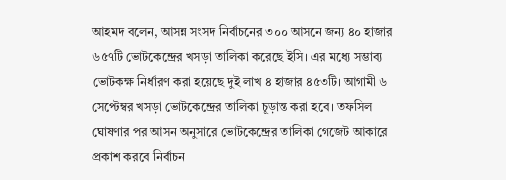আহমদ বলেন, আসন্ন সংসদ নির্বাচনের ৩০০ আসনে জন্য ৪০ হাজার ৬৫৭টি ভোটকেন্দ্রের খসড়া তালিকা করেছে ইসি। এর মধ্যে সম্ভাব্য ভোটকক্ষ নির্ধারণ করা হয়েছে দুই লাখ ৪ হাজার ৪৫৩টি। আগামী ৬ সেপ্টেম্বর খসড়া ভোটকেন্দ্রের তালিকা চূড়ান্ত করা হবে। তফসিল ঘোষণার পর আসন অনুসারে ভোটকেন্দ্রের তালিকা গেজেট আকারে প্রকাশ করবে নির্বাচন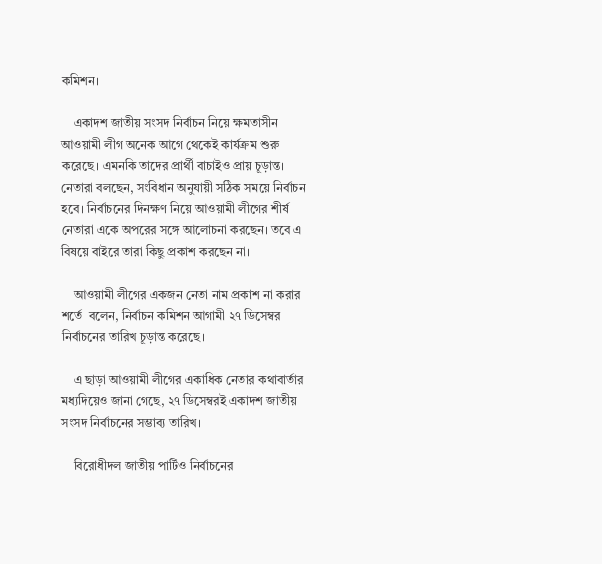কমিশন।

    একাদশ জাতীয় সংসদ নির্বাচন নিয়ে ক্ষমতাসীন আওয়ামী লীগ অনেক আগে থেকেই কার্যক্রম শুরু করেছে। এমনকি তাদের প্রার্থী বাচাইও প্রায় চূড়ান্ত। নেতারা বলছেন, সংবিধান অনুযায়ী সঠিক সময়ে নির্বাচন হবে। নির্বাচনের দিনক্ষণ নিয়ে আওয়ামী লীগের শীর্ষ নেতারা একে অপরের সঙ্গে আলোচনা করছেন। তবে এ বিষয়ে বাইরে তারা কিছু প্রকাশ করছেন না।

    আওয়ামী লীগের একজন নেতা নাম প্রকাশ না করার শর্তে  বলেন, নির্বাচন কমিশন আগামী ২৭ ডিসেম্বর নির্বাচনের তারিখ চূড়ান্ত করেছে।

    এ ছাড়া আওয়ামী লীগের একাধিক নেতার কথাবার্তার মধ্যদিয়েও জানা গেছে, ২৭ ডিসেম্বরই একাদশ জাতীয় সংসদ নির্বাচনের সম্ভাব্য তারিখ।

    বিরোধীদল জাতীয় পার্টিও নির্বাচনের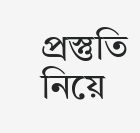প্রস্তুতি নিয়ে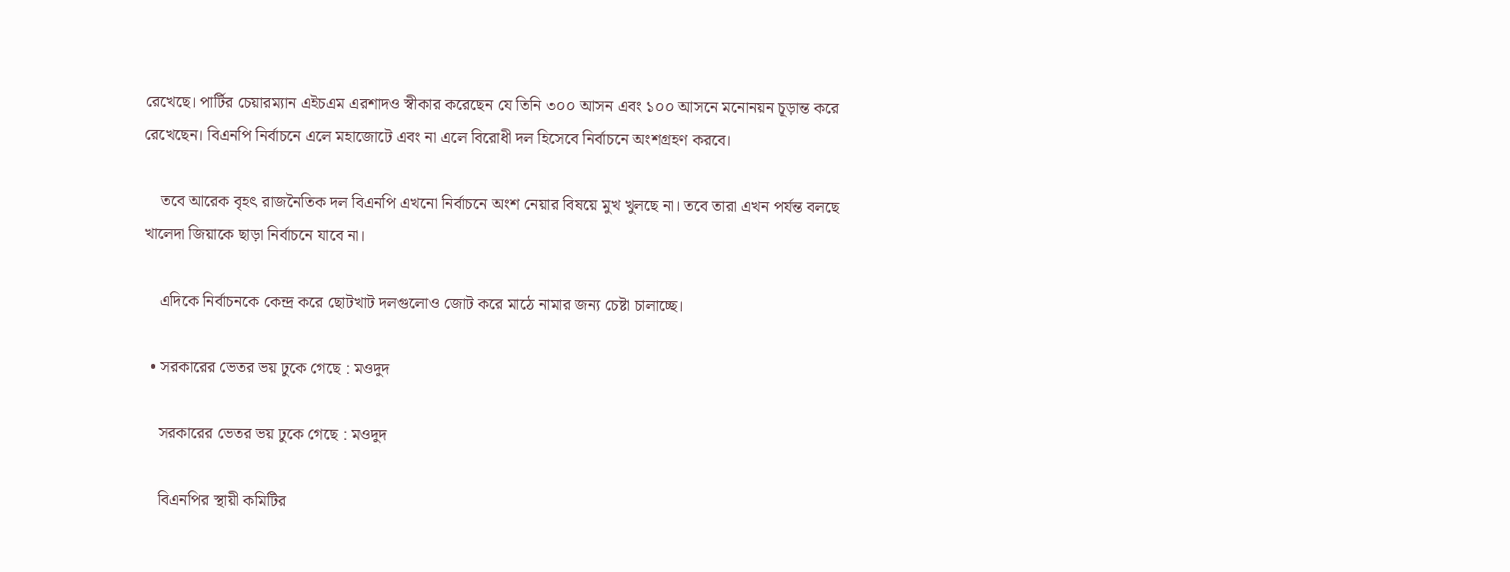রেখেছে। পার্টির চেয়ারম্যান এইচএম এরশাদও স্বীকার করেছেন যে তিনি ৩০০ আসন এবং ১০০ আসনে মনোনয়ন চূড়ান্ত করে রেখেছেন। বিএনপি নির্বাচনে এলে মহাজোটে এবং না এলে বিরোধী দল হিসেবে নির্বাচনে অংশগ্রহণ করবে।

    তবে আরেক বৃহৎ রাজনৈতিক দল বিএনপি এখনো নির্বাচনে অংশ নেয়ার বিষয়ে মুখ খুলছে না। তবে তারা এখন পর্যন্ত বলছে খালেদা জিয়াকে ছাড়া নির্বাচনে যাবে না।

    এদিকে নির্বাচনকে কেন্দ্র করে ছোটখাট দলগুলোও জোট করে মাঠে নামার জন্য চেষ্টা চালাচ্ছে।

  • সরকারের ভেতর ভয় ঢুকে গেছে : মওদুদ

    সরকারের ভেতর ভয় ঢুকে গেছে : মওদুদ

    বিএনপির স্থায়ী কমিটির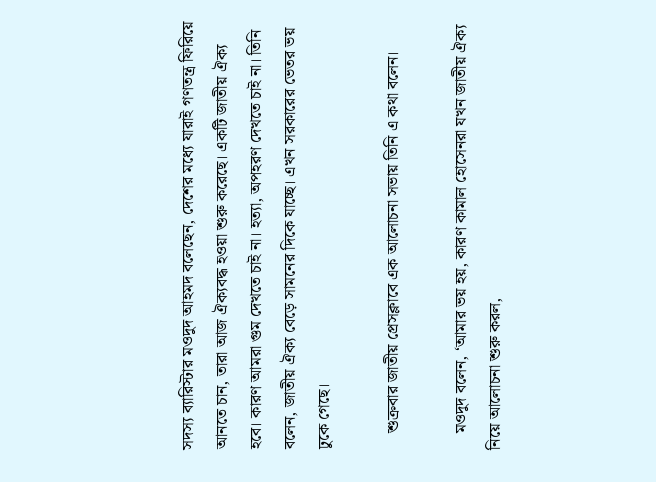সদস্য ব্যারিস্টার মওদুদ আহমদ বলেছেন, দেশের মধ্যে যারাই গণতন্ত্র ফিরিয়ে আনতে চান, তারা আজ ঐক্যবদ্ধ হওয়া শুরু করেছে। একটি জাতীয় ঐক্য হবে। কারণ আমরা গুম দেখতে চাই না। হত্যা, অপহরণ দেখতে চাই না। তিনি বলেন, জাতীয় ঐক্য বেড়ে সামনের দিকে যাচ্ছে। এখন সরকারের ভেতর ভয় ঢুকে গেছে।

    শুক্রবার জাতীয় প্রেসক্লাবে এক আলোচনা সভায় তিনি এ কথা বলেন।

    মওদুদ বলেন, ‘আমার ভয় হয়, কারণ কামাল হোসেনরা যখন জাতীয় ঐক্য নিয়ে আলোচনা শুরু করল,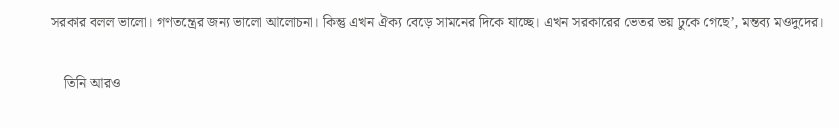সরকার বলল ভালো। গণতন্ত্রের জন্য ভালো আলোচনা। কিন্তু এখন ঐক্য বেড়ে সামনের দিকে যাচ্ছে। এখন সরকারের ভেতর ভয় ঢুকে গেছে’, মন্তব্য মওদুদের।

    তিনি আরও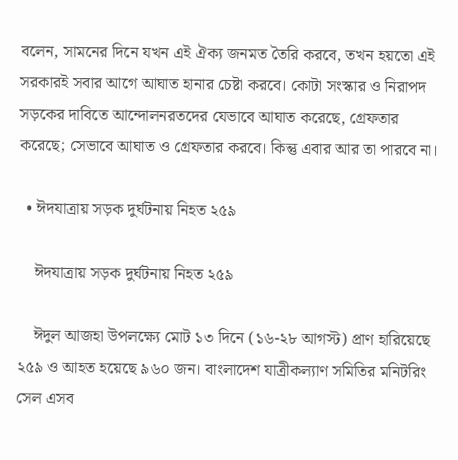বলেন, সামনের দিনে যখন এই ঐক্য জনমত তৈরি করবে, তখন হয়তো এই সরকারই সবার আগে আঘাত হানার চেষ্টা করবে। কোটা সংস্কার ও নিরাপদ সড়কের দাবিতে আন্দোলনরতদের যেভাবে আঘাত করেছে, গ্রেফতার করেছে; সেভাবে আঘাত ও গ্রেফতার করবে। কিন্তু এবার আর তা পারবে না।

  • ঈদযাত্রায় সড়ক দুর্ঘটনায় নিহত ২৫৯

    ঈদযাত্রায় সড়ক দুর্ঘটনায় নিহত ২৫৯

    ঈদুল আজহা উপলক্ষ্যে মোট ১৩ দিনে (১৬-২৮ আগস্ট) প্রাণ হারিয়েছে ২৫৯ ও আহত হয়েছে ৯৬০ জন। বাংলাদেশ যাত্রীকল্যাণ সমিতির মনিটরিং সেল এসব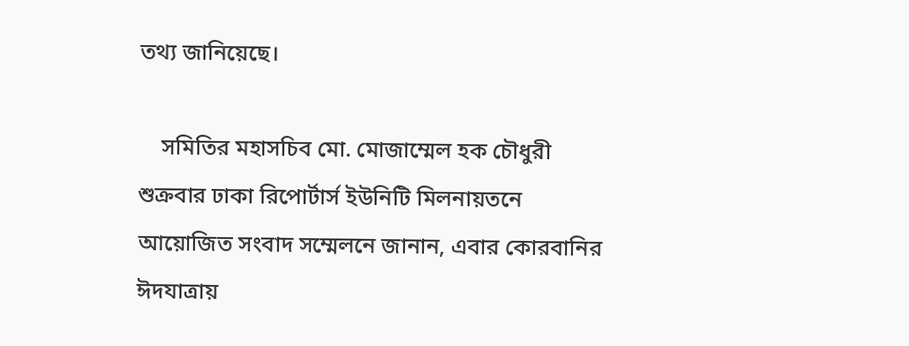তথ্য জানিয়েছে।

    সমিতির মহাসচিব মো. মোজাম্মেল হক চৌধুরী শুক্রবার ঢাকা রিপোর্টার্স ইউনিটি মিলনায়তনে আয়োজিত সংবাদ সম্মেলনে জানান, এবার কোরবানির ঈদযাত্রায়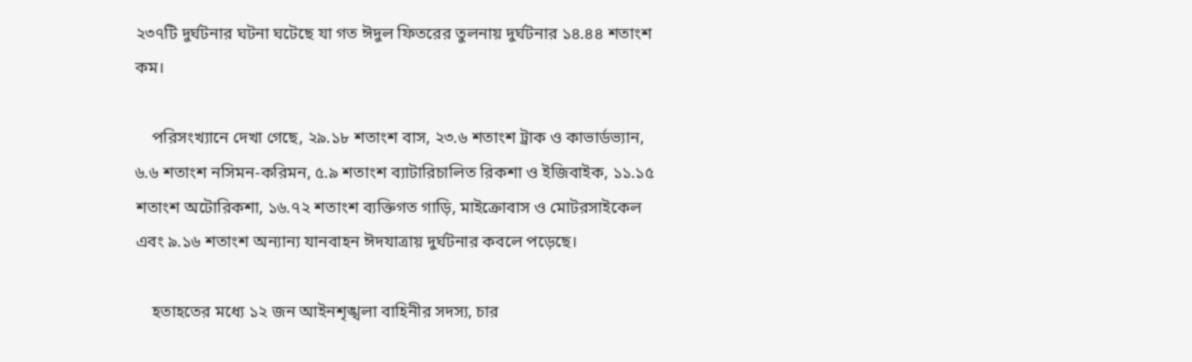২৩৭টি দুর্ঘটনার ঘটনা ঘটেছে যা গত ঈদুল ফিতরের তুলনায় দুর্ঘটনার ১৪.৪৪ শতাংশ কম।

    পরিসংখ্যানে দেখা গেছে, ২৯.১৮ শতাংশ বাস, ২৩.৬ শতাংশ ট্রাক ও কাভার্ডভ্যান, ৬.৬ শতাংশ নসিমন-করিমন, ৫.৯ শতাংশ ব্যাটারিচালিত রিকশা ও ইজিবাইক, ১১.১৫ শতাংশ অটোরিকশা, ১৬.৭২ শতাংশ ব্যক্তিগত গাড়ি, মাইক্রোবাস ও মোটরসাইকেল এবং ৯.১৬ শতাংশ অন্যান্য যানবাহন ঈদযাত্রায় দুর্ঘটনার কবলে পড়েছে।

    হতাহতের মধ্যে ১২ জন আইনশৃঙ্খলা বাহিনীর সদস্য, চার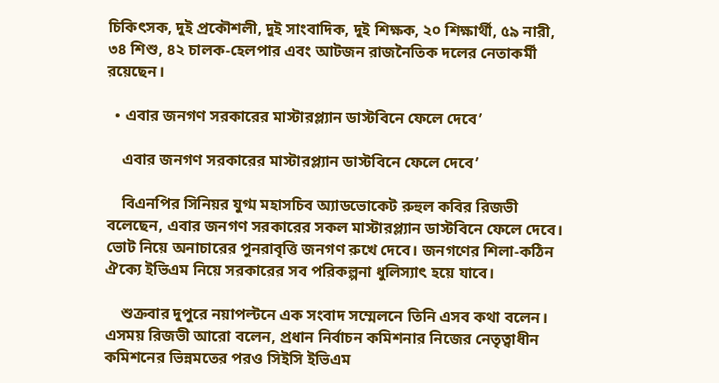চিকিৎসক, দুই প্রকৌশলী, দুই সাংবাদিক, দুই শিক্ষক, ২০ শিক্ষার্থী, ৫৯ নারী, ৩৪ শিশু, ৪২ চালক-হেলপার এবং আটজন রাজনৈতিক দলের নেতাকর্মী রয়েছেন।

  • এবার জনগণ সরকারের মাস্টারপ্ল্যান ডাস্টবিনে ফেলে দেবে’

    এবার জনগণ সরকারের মাস্টারপ্ল্যান ডাস্টবিনে ফেলে দেবে’

    বিএনপির সিনিয়র যুগ্ম মহাসচিব অ্যাডভোকেট রুহুল কবির রিজভী বলেছেন, এবার জনগণ সরকারের সকল মাস্টারপ্ল্যান ডাস্টবিনে ফেলে দেবে। ভোট নিয়ে অনাচারের পুনরাবৃত্তি জনগণ রুখে দেবে। জনগণের শিলা-কঠিন ঐক্যে ইভিএম নিয়ে সরকারের সব পরিকল্পনা ধুলিস্যাৎ হয়ে যাবে।

    শুক্রবার দুপুরে নয়াপল্টনে এক সংবাদ সম্মেলনে তিনি এসব কথা বলেন। এসময় রিজভী আরো বলেন, প্রধান নির্বাচন কমিশনার নিজের নেতৃত্বাধীন কমিশনের ভিন্নমতের পরও সিইসি ইভিএম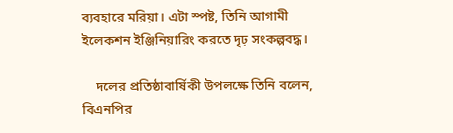ব্যবহারে মরিয়া। এটা স্পষ্ট, তিনি আগামী ইলেকশন ইঞ্জিনিয়ারিং করতে দৃঢ় সংকল্পবদ্ধ।

    দলের প্রতিষ্ঠাবার্ষিকী উপলক্ষে তিনি বলেন, বিএনপির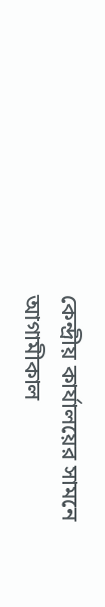কেন্দ্রীয় কার্যালয়ের সামনে আগামীকাল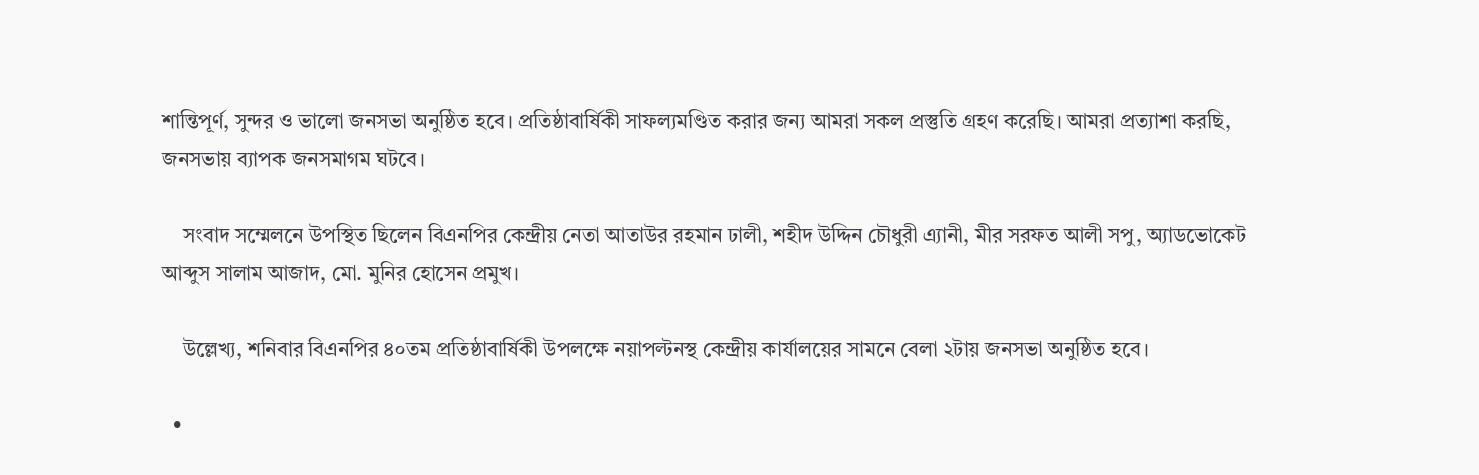শান্তিপূর্ণ, সুন্দর ও ভালো জনসভা অনুষ্ঠিত হবে। প্রতিষ্ঠাবার্ষিকী সাফল্যমণ্ডিত করার জন্য আমরা সকল প্রস্তুতি গ্রহণ করেছি। আমরা প্রত্যাশা করছি, জনসভায় ব্যাপক জনসমাগম ঘটবে।

    সংবাদ সম্মেলনে উপস্থিত ছিলেন বিএনপির কেন্দ্রীয় নেতা আতাউর রহমান ঢালী, শহীদ উদ্দিন চৌধুরী এ্যানী, মীর সরফত আলী সপু, অ্যাডভোকেট আব্দুস সালাম আজাদ, মো. মুনির হোসেন প্রমুখ।

    উল্লেখ্য, শনিবার বিএনপির ৪০তম প্রতিষ্ঠাবার্ষিকী উপলক্ষে নয়াপল্টনস্থ কেন্দ্রীয় কার্যালয়ের সামনে বেলা ২টায় জনসভা অনুষ্ঠিত হবে।

  •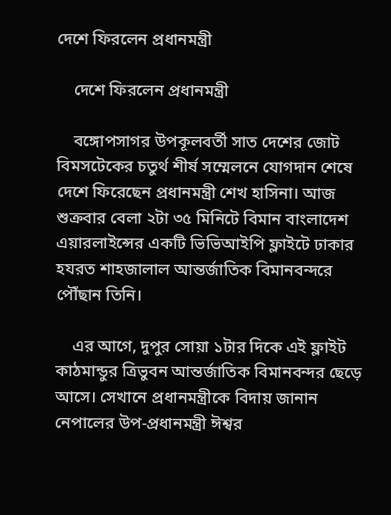দেশে ফিরলেন প্রধানমন্ত্রী

    দেশে ফিরলেন প্রধানমন্ত্রী

    বঙ্গোপসাগর উপকূলবর্তী সাত দেশের জোট বিমসটেকের চতুর্থ শীর্ষ সম্মেলনে যোগদান শেষে দেশে ফিরেছেন প্রধানমন্ত্রী শেখ হাসিনা। আজ শুক্রবার বেলা ২টা ৩৫ মিনিটে বিমান বাংলাদেশ এয়ারলাইন্সের একটি ভিভিআইপি ফ্লাইটে ঢাকার হযরত শাহজালাল আন্তর্জাতিক বিমানবন্দরে পৌঁছান তিনি।

    এর আগে, দুপুর সোয়া ১টার দিকে এই ফ্লাইট কাঠমান্ডুর ত্রিভুবন আন্তর্জাতিক বিমানবন্দর ছেড়ে আসে। সেখানে প্রধানমন্ত্রীকে বিদায় জানান নেপালের উপ-প্রধানমন্ত্রী ঈশ্বর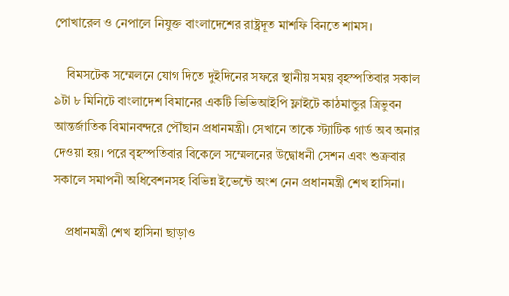পোখারেল ও নেপালে নিযুক্ত বাংলাদেশের রাষ্ট্রদূত মাশফি বিনতে শামস।

    বিমসটেক সম্মেলনে যোগ দিতে দুইদিনের সফরে স্থানীয় সময় বৃহস্পতিবার সকাল ৯টা ৮ মিনিটে বাংলাদেশ বিমানের একটি ভিভিআইপি ফ্লাইটে কাঠমান্ডুর ত্রিভুবন আন্তর্জাতিক বিমানবন্দরে পৌঁছান প্রধানমন্ত্রী। সেখানে তাকে স্ট্যাটিক গার্ড অব অনার দেওয়া হয়। পরে বৃহস্পতিবার বিকেলে সম্মেলনের উদ্বোধনী সেশন এবং শুক্রবার সকালে সমাপনী অধিবেশনসহ বিভিন্ন ইভেন্টে অংশ নেন প্রধানমন্ত্রী শেখ হাসিনা।

    প্রধানমন্ত্রী শেখ হাসিনা ছাড়াও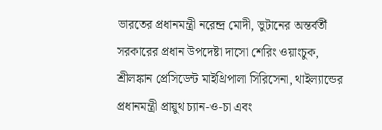ভারতের প্রধানমন্ত্রী নরেন্দ্র মোদী, ভুটানের অন্তর্বর্তী সরকারের প্রধান উপদেষ্টা দাসো শেরিং ওয়াংচুক, শ্রীলঙ্কান প্রেসিডেন্ট মাইথ্রিপালা সিরিসেনা, থাইল্যান্ডের প্রধানমন্ত্রী প্রায়ুথ চ্যান-ও-চা এবং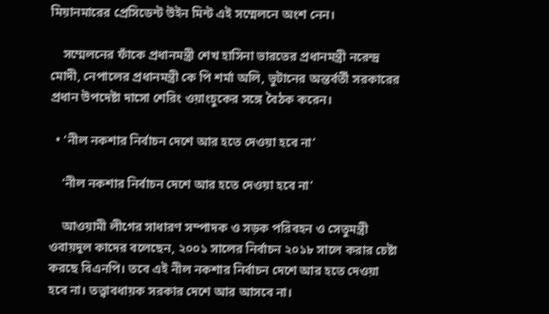মিয়ানমারের প্রেসিডেন্ট উইন মিন্ট এই সম্মেলনে অংশ নেন।

    সম্মেলনের ফাঁকে প্রধানমন্ত্রী শেখ হাসিনা ভারতের প্রধানমন্ত্রী নরেন্দ্র মোদী, নেপালের প্রধানমন্ত্রী কে পি শর্মা অলি, ভুটানের অন্তর্বর্তী সরকারের প্রধান উপদেষ্টা দাসো শেরিং ওয়াংচুকের সঙ্গে বৈঠক করেন।

  • ‘নীল নকশার নির্বাচন দেশে আর হতে দেওয়া হবে না’

    ‘নীল নকশার নির্বাচন দেশে আর হতে দেওয়া হবে না’

    আওয়ামী লীগের সাধারণ সম্পাদক ও সড়ক পরিবহন ও সেতুমন্ত্রী ওবায়দুল কাদের বলেছেন, ২০০১ সালের নির্বাচন ২০১৮ সালে করার চেষ্টা করছে বিএনপি। তবে এই নীল নকশার নির্বাচন দেশে আর হতে দেওয়া হবে না। তত্ত্বাবধায়ক সরকার দেশে আর আসবে না।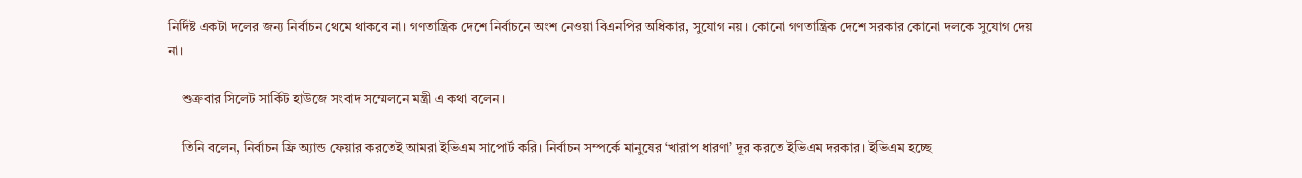নির্দিষ্ট একটা দলের জন্য নির্বাচন থেমে থাকবে না। গণতান্ত্রিক দেশে নির্বাচনে অংশ নেওয়া বিএনপির অধিকার, সুযোগ নয়। কোনো গণতান্ত্রিক দেশে সরকার কোনো দলকে সুযোগ দেয় না।

    শুক্রবার সিলেট সার্কিট হাউজে সংবাদ সম্মেলনে মন্ত্রী এ কথা বলেন।

    তিনি বলেন, নির্বাচন ফ্রি অ্যান্ড ফেয়ার করতেই আমরা ইভিএম সাপোর্ট করি। নির্বাচন সম্পর্কে মানুষের ‘খারাপ ধারণা’ দূর করতে ইভিএম দরকার। ইভিএম হচ্ছে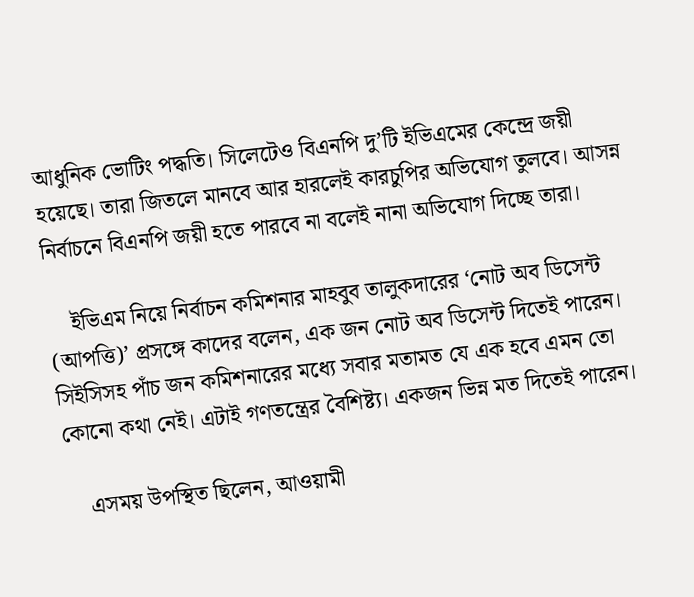আধুনিক ভোটিং পদ্ধতি। সিলেটেও বিএনপি দু’টি ইভিএমের কেন্দ্রে জয়ী হয়েছে। তারা জিতলে মানবে আর হারলেই কারচুপির অভিযোগ তুলবে। আসন্ন নির্বাচনে বিএনপি জয়ী হতে পারবে না বলেই নানা অভিযোগ দিচ্ছে তারা।

    ইভিএম নিয়ে নির্বাচন কমিশনার মাহবুব তালুকদারের ‘নোট অব ডিসেন্ট (আপত্তি)’ প্রসঙ্গে কাদের বলেন, এক জন নোট অব ডিসেন্ট দিতেই পারেন। সিইসিসহ পাঁচ জন কমিশনারের মধ্যে সবার মতামত যে এক হবে এমন তো কোনো কথা নেই। এটাই গণতন্ত্রের বৈশিষ্ট্য। একজন ভিন্ন মত দিতেই পারেন।

    এসময় উপস্থিত ছিলেন, আওয়ামী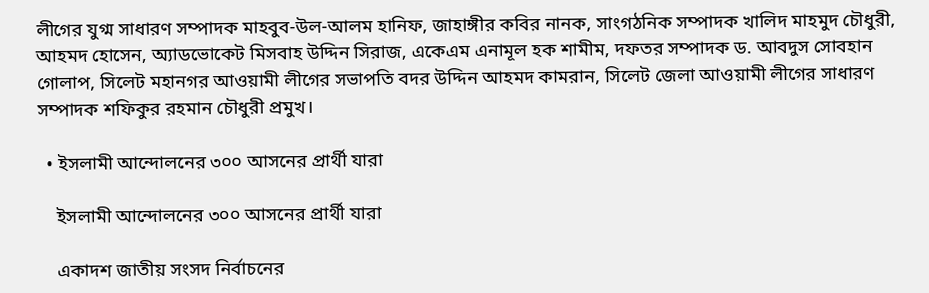লীগের যুগ্ম সাধারণ সম্পাদক মাহবুব-উল-আলম হানিফ, জাহাঙ্গীর কবির নানক, সাংগঠনিক সম্পাদক খালিদ মাহমুদ চৌধুরী, আহমদ হোসেন, অ্যাডভোকেট মিসবাহ উদ্দিন সিরাজ, একেএম এনামূল হক শামীম, দফতর সম্পাদক ড. আবদুস সোবহান গোলাপ, সিলেট মহানগর আওয়ামী লীগের সভাপতি বদর উদ্দিন আহমদ কামরান, সিলেট জেলা আওয়ামী লীগের সাধারণ সম্পাদক শফিকুর রহমান চৌধুরী প্রমুখ।

  • ইসলামী আন্দোলনের ৩০০ আসনের প্রার্থী যারা

    ইসলামী আন্দোলনের ৩০০ আসনের প্রার্থী যারা

    একাদশ জাতীয় সংসদ নির্বাচনের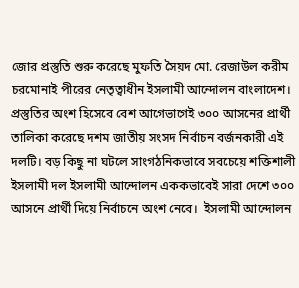জোর প্রস্তুতি শুরু করেছে মুফতি সৈয়দ মো. রেজাউল করীম চরমোনাই পীরের নেতৃত্বাধীন ইসলামী আন্দোলন বাংলাদেশ। প্রস্তুতির অংশ হিসেবে বেশ আগেভাগেই ৩০০ আসনের প্রার্থী তালিকা করেছে দশম জাতীয় সংসদ নির্বাচন বর্জনকারী এই দলটি। বড় কিছু না ঘটলে সাংগঠনিকভাবে সবচেয়ে শক্তিশালী ইসলামী দল ইসলামী আন্দোলন এককভাবেই সারা দেশে ৩০০ আসনে প্রার্থী দিয়ে নির্বাচনে অংশ নেবে।  ইসলামী আন্দোলন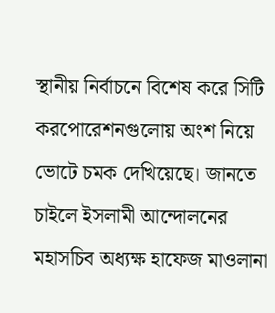স্থানীয় নির্বাচনে বিশেষ করে সিটি করপোরেশনগুলোয় অংশ নিয়ে ভোটে চমক দেখিয়েছে। জানতে চাইলে ইসলামী আন্দোলনের মহাসচিব অধ্যক্ষ হাফেজ মাওলানা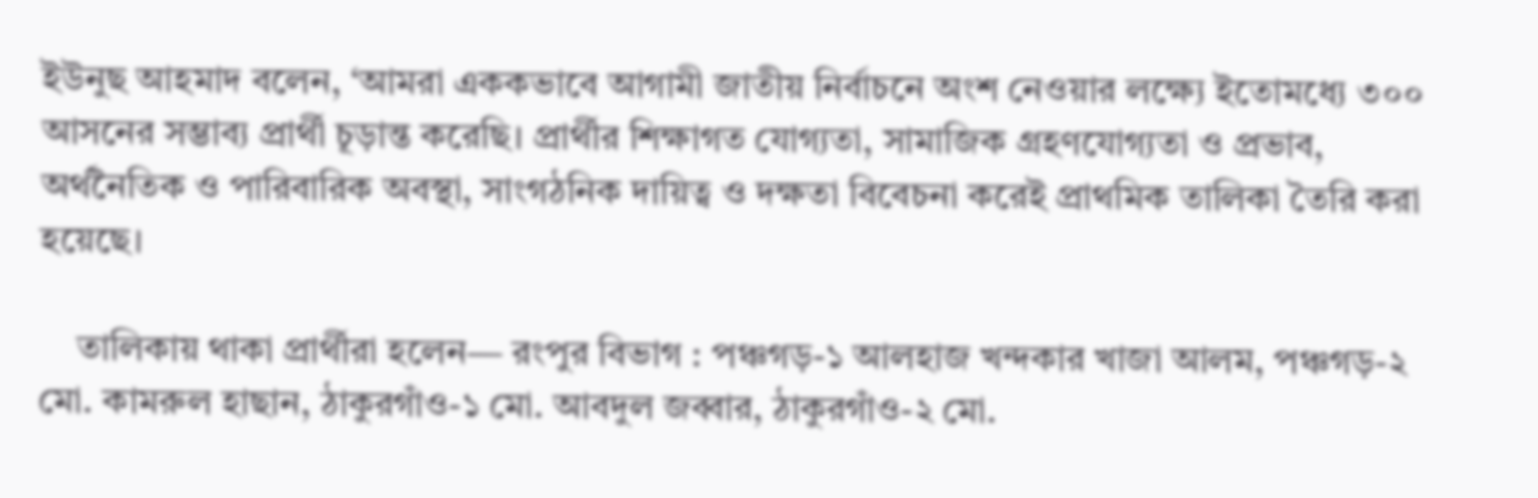ইউনুছ আহমাদ বলেন, ‘আমরা এককভাবে আগামী জাতীয় নির্বাচনে অংশ নেওয়ার লক্ষ্যে ইতোমধ্যে ৩০০ আসনের সম্ভাব্য প্রার্থী চূড়ান্ত করেছি। প্রার্থীর শিক্ষাগত যোগ্যতা, সামাজিক গ্রহণযোগ্যতা ও প্রভাব, অর্থনৈতিক ও পারিবারিক অবস্থা, সাংগঠনিক দায়িত্ব ও দক্ষতা বিবেচনা করেই প্রাথমিক তালিকা তৈরি করা হয়েছে।

    তালিকায় থাকা প্রার্থীরা হলেন— রংপুর বিভাগ : পঞ্চগড়-১ আলহাজ খন্দকার খাজা আলম, পঞ্চগড়-২ মো. কামরুল হাছান, ঠাকুরগাঁও-১ মো. আবদুল জব্বার, ঠাকুরগাঁও-২ মো.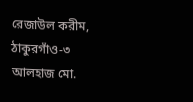রেজাউল করীম, ঠাকুরগাঁও-৩ আলহাজ মো.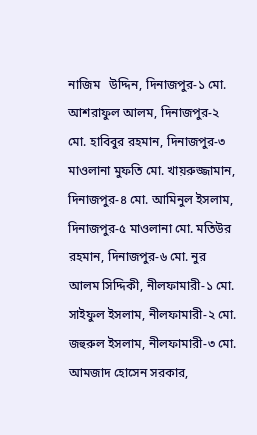নাজিম   উদ্দিন, দিনাজপুর-১ মো. আশরাফুল আলম, দিনাজপুর-২ মো. হাবিবুর রহমান, দিনাজপুর-৩ মাওলানা মুফতি মো. খায়রুজ্জামান, দিনাজপুর-৪ মো. আমিনুল ইসলাম, দিনাজপুর-৫ মাওলানা মো. মতিউর রহমান, দিনাজপুর-৬ মো. নুর আলম সিদ্দিকী, নীলফামারী-১ মো. সাইফুল ইসলাম, নীলফামারী-২ মো. জহুরুল ইসলাম, নীলফামারী-৩ মো. আমজাদ হোসেন সরকার,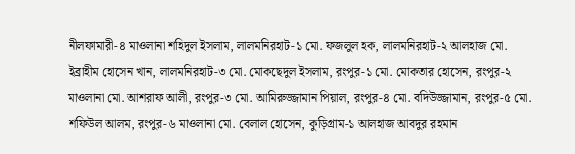নীলফামারী-৪ মাওলানা শহিদুল ইসলাম, লালমনিরহাট-১ মো. ফজলুল হক, লালমনিরহাট-২ আলহাজ মো. ইব্রাহীম হোসেন খান, লালমনিরহাট-৩ মো. মোকছেদুল ইসলাম, রংপুর-১ মো. মোকতার হোসেন, রংপুর-২ মাওলানা মো. আশরাফ আলী, রংপুর-৩ মো. আমিরুজ্জামান পিয়াল, রংপুর-৪ মো. বদিউজ্জামান, রংপুর-৫ মো. শফিউল আলম, রংপুর-৬ মাওলানা মো. বেলাল হোসেন, কুড়িগ্রাম-১ আলহাজ আবদুর রহমান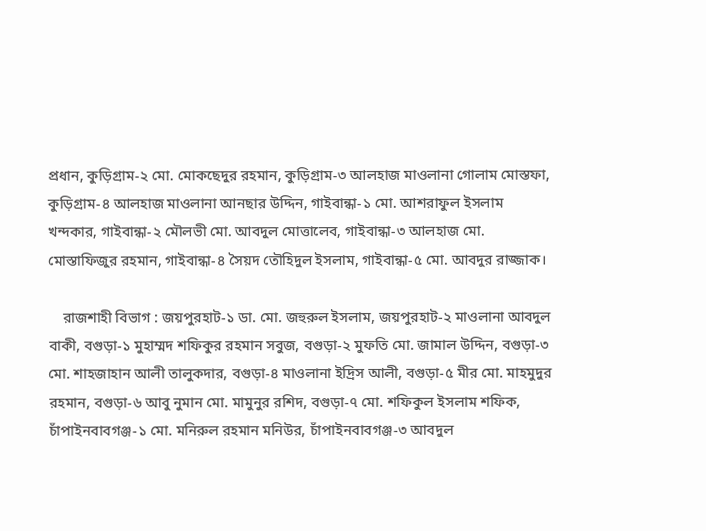প্রধান, কুড়িগ্রাম-২ মো. মোকছেদুর রহমান, কুড়িগ্রাম-৩ আলহাজ মাওলানা গোলাম মোস্তফা, কুড়িগ্রাম-৪ আলহাজ মাওলানা আনছার উদ্দিন, গাইবান্ধা-১ মো. আশরাফুল ইসলাম খন্দকার, গাইবান্ধা-২ মৌলভী মো. আবদুল মোত্তালেব, গাইবান্ধা-৩ আলহাজ মো. মোস্তাফিজুর রহমান, গাইবান্ধা-৪ সৈয়দ তৌহিদুল ইসলাম, গাইবান্ধা-৫ মো. আবদুর রাজ্জাক।

    রাজশাহী বিভাগ : জয়পুরহাট-১ ডা. মো. জহুরুল ইসলাম, জয়পুরহাট-২ মাওলানা আবদুল বাকী, বগুড়া-১ মুহাম্মদ শফিকুর রহমান সবুজ, বগুড়া-২ মুফতি মো. জামাল উদ্দিন, বগুড়া-৩ মো. শাহজাহান আলী তালুকদার, বগুড়া-৪ মাওলানা ইদ্রিস আলী, বগুড়া-৫ মীর মো. মাহমুদুর রহমান, বগুড়া-৬ আবু নুমান মো. মামুনুর রশিদ, বগুড়া-৭ মো. শফিকুল ইসলাম শফিক, চাঁপাইনবাবগঞ্জ-১ মো. মনিরুল রহমান মনিউর, চাঁপাইনবাবগঞ্জ-৩ আবদুল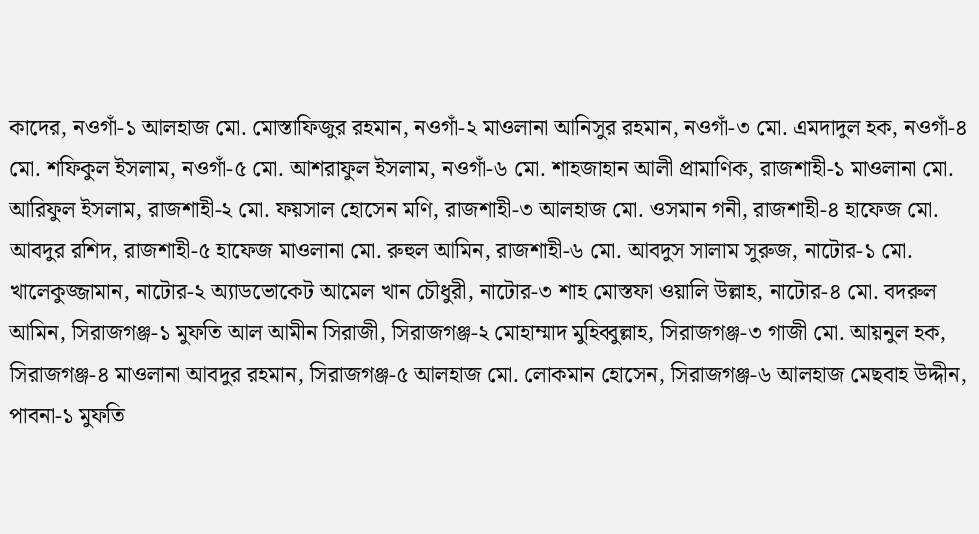কাদের, নওগাঁ-১ আলহাজ মো. মোস্তাফিজুর রহমান, নওগাঁ-২ মাওলানা আনিসুর রহমান, নওগাঁ-৩ মো. এমদাদুল হক, নওগাঁ-৪ মো. শফিকুল ইসলাম, নওগাঁ-৫ মো. আশরাফুল ইসলাম, নওগাঁ-৬ মো. শাহজাহান আলী প্রামাণিক, রাজশাহী-১ মাওলানা মো. আরিফুল ইসলাম, রাজশাহী-২ মো. ফয়সাল হোসেন মণি, রাজশাহী-৩ আলহাজ মো. ওসমান গনী, রাজশাহী-৪ হাফেজ মো. আবদুর রশিদ, রাজশাহী-৫ হাফেজ মাওলানা মো. রুহুল আমিন, রাজশাহী-৬ মো. আবদুস সালাম সুরুজ, নাটোর-১ মো. খালেকুজ্জামান, নাটোর-২ অ্যাডভোকেট আমেল খান চৌধুরী, নাটোর-৩ শাহ মোস্তফা ওয়ালি উল্লাহ, নাটোর-৪ মো. বদরুল আমিন, সিরাজগঞ্জ-১ মুফতি আল আমীন সিরাজী, সিরাজগঞ্জ-২ মোহাম্মাদ মুহিব্বুল্লাহ, সিরাজগঞ্জ-৩ গাজী মো. আয়নুল হক, সিরাজগঞ্জ-৪ মাওলানা আবদুর রহমান, সিরাজগঞ্জ-৫ আলহাজ মো. লোকমান হোসেন, সিরাজগঞ্জ-৬ আলহাজ মেছবাহ উদ্দীন, পাবনা-১ মুফতি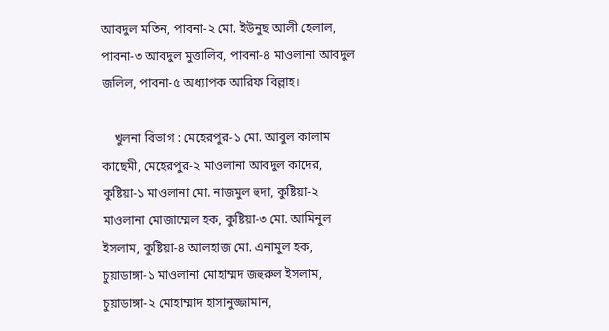আবদুল মতিন, পাবনা-২ মো. ইউনুছ আলী হেলাল, পাবনা-৩ আবদুল মুত্তালিব, পাবনা-৪ মাওলানা আবদুল জলিল, পাবনা-৫ অধ্যাপক আরিফ বিল্লাহ।

    খুলনা বিভাগ : মেহেরপুর-১ মো. আবুল কালাম কাছেমী, মেহেরপুর-২ মাওলানা আবদুল কাদের, কুষ্টিয়া-১ মাওলানা মো. নাজমুল হুদা, কুষ্টিয়া-২ মাওলানা মোজাম্মেল হক, কুষ্টিয়া-৩ মো. আমিনুল ইসলাম, কুষ্টিয়া-৪ আলহাজ মো. এনামুল হক, চুয়াডাঙ্গা-১ মাওলানা মোহাম্মদ জহুরুল ইসলাম, চুয়াডাঙ্গা-২ মোহাম্মাদ হাসানুজ্জামান,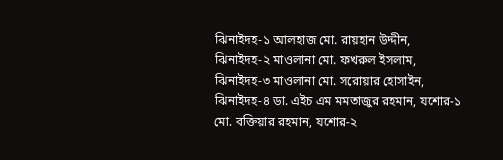ঝিনাইদহ-১ আলহাজ মো. রায়হান উদ্দীন, ঝিনাইদহ-২ মাওলানা মো. ফখরুল ইসলাম, ঝিনাইদহ-৩ মাওলানা মো. সরোয়ার হোসাইন, ঝিনাইদহ-৪ ডা. এইচ এম মমতাজুর রহমান, যশোর-১ মো. বক্তিয়ার রহমান, যশোর-২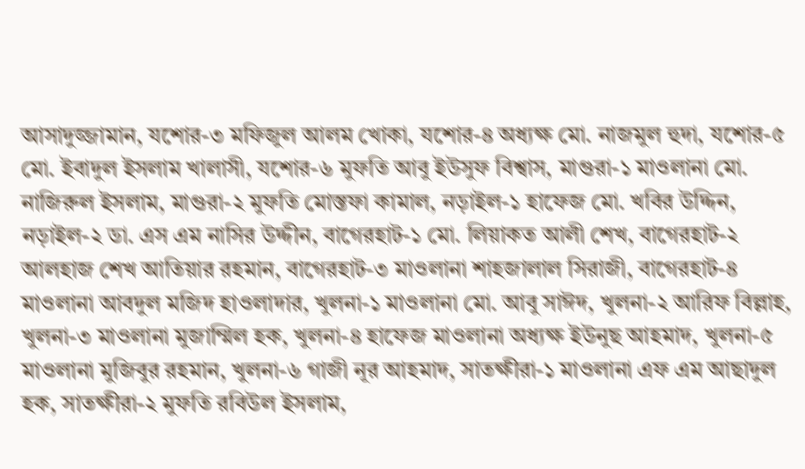আসাদুজ্জামান, যশোর-৩ মফিজুল আলম খোকা, যশোর-৪ অধ্যক্ষ মো. নাজমুল হুদা, যশোর-৫ মো. ইবাদুল ইসলাম খালাসী, যশোর-৬ মুফতি আবু ইউসুফ বিশ্বাস, মাগুরা-১ মাওলানা মো. নাজিরুল ইসলাম, মাগুরা-২ মুফতি মোস্তফা কামাল, নড়াইল-১ হাফেজ মো. খবির উদ্দিন, নড়াইল-২ ডা. এস এম নাসির উদ্দীন, বাগেরহাট-১ মো. লিয়াকত আলী শেখ, বাগেরহাট-২ আলহাজ শেখ আতিয়ার রহমান, বাগেরহাট-৩ মাওলানা শাহজালাল সিরাজী, বাগেরহাট-৪ মাওলানা আবদুল মজিদ হাওলাদার, খুলনা-১ মাওলানা মো. আবু সাঈদ, খুলনা-২ আরিফ বিল্লাহ, খুলনা-৩ মাওলানা মুজাম্মিল হক, খুলনা-৪ হাফেজ মাওলানা অধ্যক্ষ ইউনুছ আহমাদ, খুলনা-৫ মাওলানা মুজিবুর রহমান, খুলনা-৬ গাজী নূর আহমাদ, সাতক্ষীরা-১ মাওলানা এফ এম আছাদুল হক, সাতক্ষীরা-২ মুফতি রবিউল ইসলাম,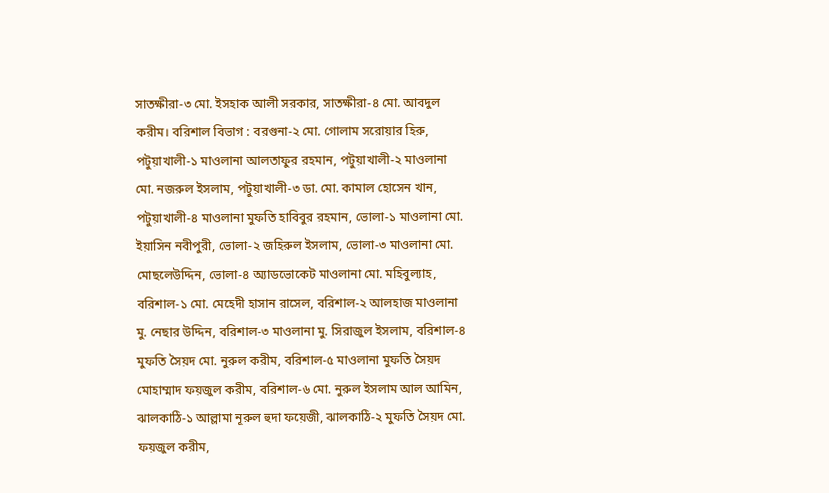সাতক্ষীরা-৩ মো. ইসহাক আলী সরকার, সাতক্ষীরা-৪ মো. আবদুল করীম। বরিশাল বিভাগ : বরগুনা-২ মো. গোলাম সরোয়ার হিরু, পটুয়াখালী-১ মাওলানা আলতাফুর রহমান, পটুয়াখালী-২ মাওলানা মো. নজরুল ইসলাম, পটুয়াখালী-৩ ডা. মো. কামাল হোসেন খান, পটুয়াখালী-৪ মাওলানা মুফতি হাবিবুর রহমান, ভোলা-১ মাওলানা মো. ইয়াসিন নবীপুরী, ভোলা-২ জহিরুল ইসলাম, ভোলা-৩ মাওলানা মো. মোছলেউদ্দিন, ভোলা-৪ অ্যাডভোকেট মাওলানা মো. মহিবুল্যাহ, বরিশাল-১ মো. মেহেদী হাসান রাসেল, বরিশাল-২ আলহাজ মাওলানা মু. নেছার উদ্দিন, বরিশাল-৩ মাওলানা মু. সিরাজুল ইসলাম, বরিশাল-৪ মুফতি সৈয়দ মো. নুরুল করীম, বরিশাল-৫ মাওলানা মুফতি সৈয়দ মোহাম্মাদ ফয়জুল করীম, বরিশাল-৬ মো. নুরুল ইসলাম আল আমিন, ঝালকাঠি-১ আল্লামা নূরুল হুদা ফয়েজী, ঝালকাঠি-২ মুফতি সৈয়দ মো. ফয়জুল করীম,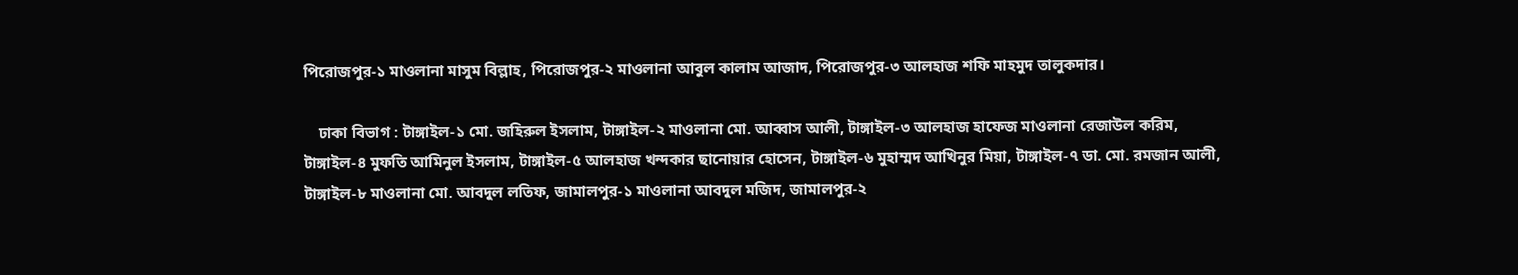পিরোজপুর-১ মাওলানা মাসুম বিল্লাহ, পিরোজপুর-২ মাওলানা আবুল কালাম আজাদ, পিরোজপুর-৩ আলহাজ শফি মাহমুদ তালুকদার।

    ঢাকা বিভাগ : টাঙ্গাইল-১ মো. জহিরুল ইসলাম, টাঙ্গাইল-২ মাওলানা মো. আব্বাস আলী, টাঙ্গাইল-৩ আলহাজ হাফেজ মাওলানা রেজাউল করিম, টাঙ্গাইল-৪ মুফতি আমিনুল ইসলাম, টাঙ্গাইল-৫ আলহাজ খন্দকার ছানোয়ার হোসেন, টাঙ্গাইল-৬ মুহাম্মদ আখিনুর মিয়া, টাঙ্গাইল-৭ ডা. মো. রমজান আলী, টাঙ্গাইল-৮ মাওলানা মো. আবদুল লতিফ, জামালপুর-১ মাওলানা আবদুল মজিদ, জামালপুর-২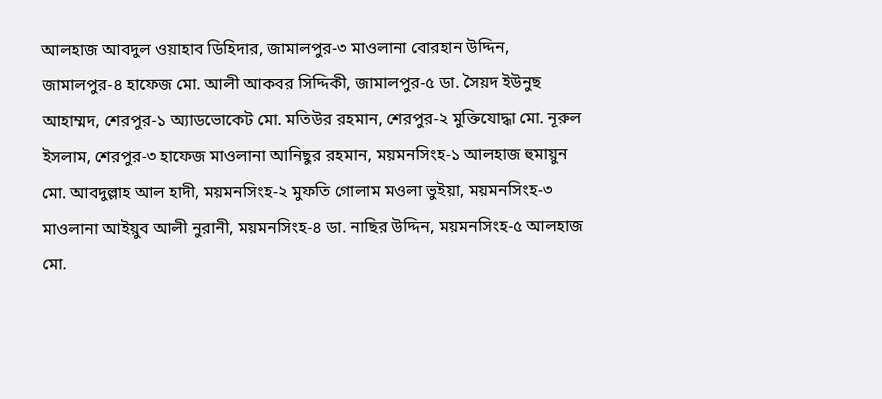আলহাজ আবদুল ওয়াহাব ডিহিদার, জামালপুর-৩ মাওলানা বোরহান উদ্দিন, জামালপুর-৪ হাফেজ মো. আলী আকবর সিদ্দিকী, জামালপুর-৫ ডা. সৈয়দ ইউনুছ আহাম্মদ, শেরপুর-১ অ্যাডভোকেট মো. মতিউর রহমান, শেরপুর-২ মুক্তিযোদ্ধা মো. নূরুল ইসলাম, শেরপুর-৩ হাফেজ মাওলানা আনিছুর রহমান, ময়মনসিংহ-১ আলহাজ হুমায়ুন মো. আবদুল্লাহ আল হাদী, ময়মনসিংহ-২ মুফতি গোলাম মওলা ভুইয়া, ময়মনসিংহ-৩ মাওলানা আইয়ুব আলী নুরানী, ময়মনসিংহ-৪ ডা. নাছির উদ্দিন, ময়মনসিংহ-৫ আলহাজ মো.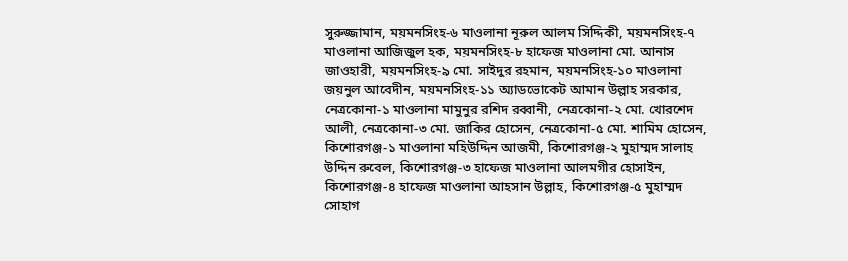সুরুজ্জামান, ময়মনসিংহ-৬ মাওলানা নূরুল আলম সিদ্দিকী, ময়মনসিংহ-৭ মাওলানা আজিজুল হক, ময়মনসিংহ-৮ হাফেজ মাওলানা মো. আনাস জাওহারী, ময়মনসিংহ-৯ মো. সাইদুর রহমান, ময়মনসিংহ-১০ মাওলানা জয়নুল আবেদীন, ময়মনসিংহ-১১ অ্যাডভোকেট আমান উল্লাহ সরকার, নেত্রকোনা-১ মাওলানা মামুনুর রশিদ রব্বানী, নেত্রকোনা-২ মো. খোরশেদ আলী, নেত্রকোনা-৩ মো. জাকির হোসেন, নেত্রকোনা-৫ মো. শামিম হোসেন, কিশোরগঞ্জ-১ মাওলানা মহিউদ্দিন আজমী, কিশোরগঞ্জ-২ মুহাম্মদ সালাহ উদ্দিন রুবেল, কিশোরগঞ্জ-৩ হাফেজ মাওলানা আলমগীর হোসাইন, কিশোরগঞ্জ-৪ হাফেজ মাওলানা আহসান উল্লাহ, কিশোরগঞ্জ-৫ মুহাম্মদ সোহাগ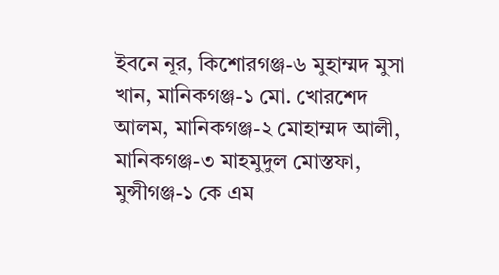ইবনে নূর, কিশোরগঞ্জ-৬ মুহাম্মদ মুসা খান, মানিকগঞ্জ-১ মো. খোরশেদ আলম, মানিকগঞ্জ-২ মোহাম্মদ আলী, মানিকগঞ্জ-৩ মাহমুদুল মোস্তফা, মুন্সীগঞ্জ-১ কে এম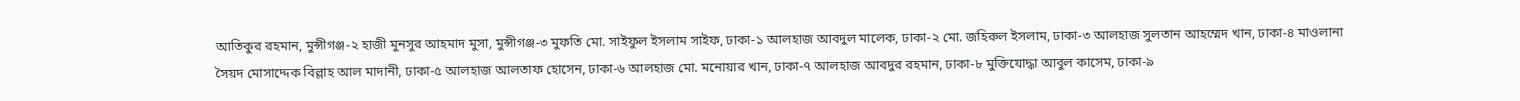আতিকুর রহমান, মুন্সীগঞ্জ-২ হাজী মুনসুর আহমাদ মুসা, মুন্সীগঞ্জ-৩ মুফতি মো. সাইফুল ইসলাম সাইফ, ঢাকা-১ আলহাজ আবদুল মালেক, ঢাকা-২ মো. জহিরুল ইসলাম, ঢাকা-৩ আলহাজ সুলতান আহম্মেদ খান, ঢাকা-৪ মাওলানা সৈয়দ মোসাদ্দেক বিল্লাহ আল মাদানী, ঢাকা-৫ আলহাজ আলতাফ হোসেন, ঢাকা-৬ আলহাজ মো. মনোয়ার খান, ঢাকা-৭ আলহাজ আবদুর রহমান, ঢাকা-৮ মুক্তিযোদ্ধা আবুল কাসেম, ঢাকা-৯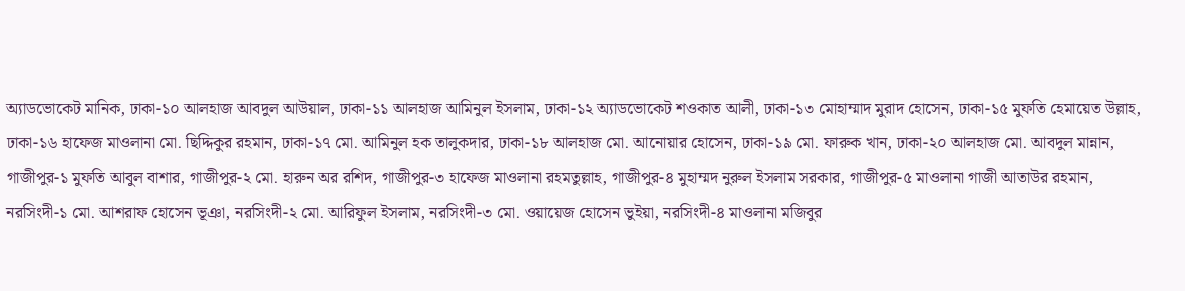অ্যাডভোকেট মানিক, ঢাকা-১০ আলহাজ আবদুল আউয়াল, ঢাকা-১১ আলহাজ আমিনুল ইসলাম, ঢাকা-১২ অ্যাডভোকেট শওকাত আলী, ঢাকা-১৩ মোহাম্মাদ মুরাদ হোসেন, ঢাকা-১৫ মুফতি হেমায়েত উল্লাহ, ঢাকা-১৬ হাফেজ মাওলানা মো. ছিদ্দিকুর রহমান, ঢাকা-১৭ মো. আমিনুল হক তালুকদার, ঢাকা-১৮ আলহাজ মো. আনোয়ার হোসেন, ঢাকা-১৯ মো. ফারুক খান, ঢাকা-২০ আলহাজ মো. আবদুল মান্নান, গাজীপুর-১ মুফতি আবুল বাশার, গাজীপুর-২ মো. হারুন অর রশিদ, গাজীপুর-৩ হাফেজ মাওলানা রহমতুল্লাহ, গাজীপুর-৪ মুহাম্মদ নুরুল ইসলাম সরকার, গাজীপুর-৫ মাওলানা গাজী আতাউর রহমান, নরসিংদী-১ মো. আশরাফ হোসেন ভূঞা, নরসিংদী-২ মো. আরিফুল ইসলাম, নরসিংদী-৩ মো. ওয়ায়েজ হোসেন ভুইয়া, নরসিংদী-৪ মাওলানা মজিবুর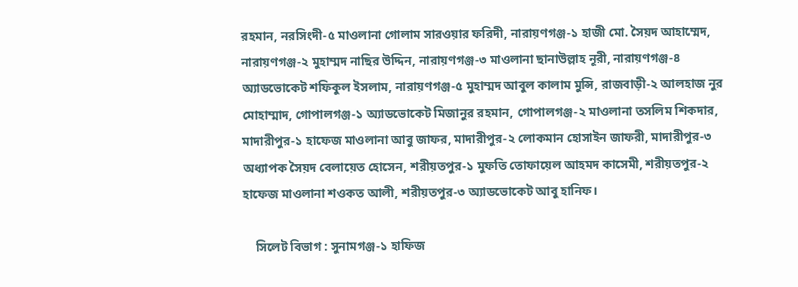রহমান, নরসিংদী-৫ মাওলানা গোলাম সারওয়ার ফরিদী, নারায়ণগঞ্জ-১ হাজী মো. সৈয়দ আহাম্মেদ, নারায়ণগঞ্জ-২ মুহাম্মদ নাছির উদ্দিন, নারায়ণগঞ্জ-৩ মাওলানা ছানাউল্লাহ নূরী, নারায়ণগঞ্জ-৪ অ্যাডভোকেট শফিকুল ইসলাম, নারায়ণগঞ্জ-৫ মুহাম্মদ আবুল কালাম মুন্সি, রাজবাড়ী-২ আলহাজ নুর মোহাম্মাদ, গোপালগঞ্জ-১ অ্যাডভোকেট মিজানুর রহমান, গোপালগঞ্জ-২ মাওলানা তসলিম শিকদার, মাদারীপুর-১ হাফেজ মাওলানা আবু জাফর, মাদারীপুর-২ লোকমান হোসাইন জাফরী, মাদারীপুর-৩ অধ্যাপক সৈয়দ বেলায়েত হোসেন, শরীয়তপুর-১ মুফতি তোফায়েল আহমদ কাসেমী, শরীয়তপুর-২ হাফেজ মাওলানা শওকত আলী, শরীয়তপুর-৩ অ্যাডভোকেট আবু হানিফ।

    সিলেট বিভাগ : সুনামগঞ্জ-১ হাফিজ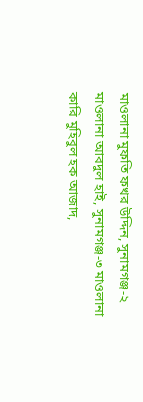মাওলানা মুফতি ফখর উদ্দিন, সুনামগঞ্জ-২ মাওলানা আবদুল হাই, সুনামগঞ্জ-৩ মাওলানা কারি মুহিবুল হক আজাদ,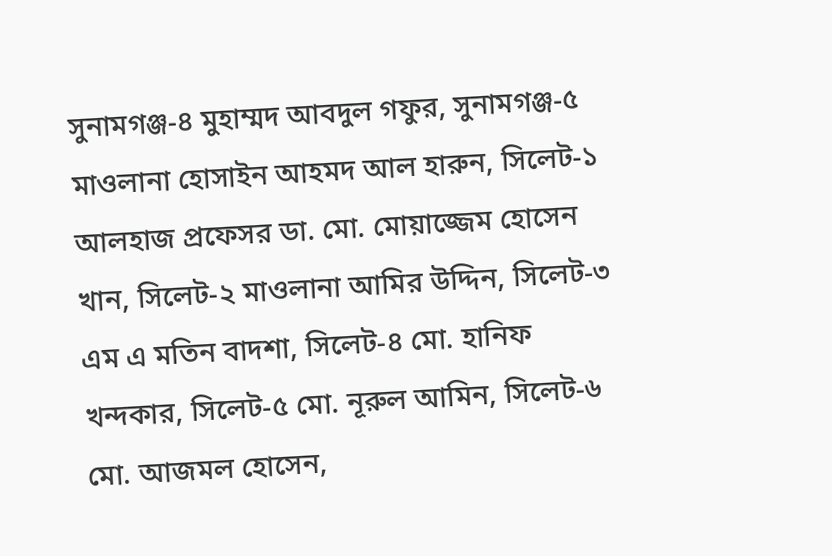সুনামগঞ্জ-৪ মুহাম্মদ আবদুল গফুর, সুনামগঞ্জ-৫ মাওলানা হোসাইন আহমদ আল হারুন, সিলেট-১ আলহাজ প্রফেসর ডা. মো. মোয়াজ্জেম হোসেন খান, সিলেট-২ মাওলানা আমির উদ্দিন, সিলেট-৩ এম এ মতিন বাদশা, সিলেট-৪ মো. হানিফ খন্দকার, সিলেট-৫ মো. নূরুল আমিন, সিলেট-৬ মো. আজমল হোসেন,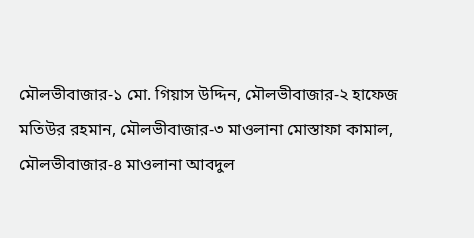মৌলভীবাজার-১ মো. গিয়াস উদ্দিন, মৌলভীবাজার-২ হাফেজ মতিউর রহমান, মৌলভীবাজার-৩ মাওলানা মোস্তাফা কামাল, মৌলভীবাজার-৪ মাওলানা আবদুল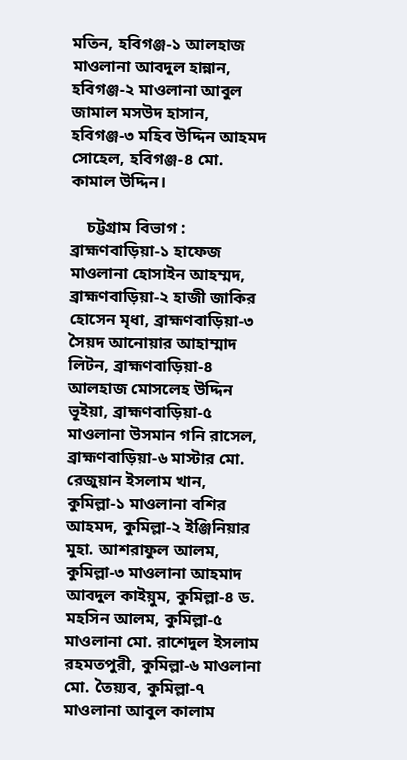মতিন, হবিগঞ্জ-১ আলহাজ মাওলানা আবদুল হান্নান, হবিগঞ্জ-২ মাওলানা আবুল জামাল মসউদ হাসান, হবিগঞ্জ-৩ মহিব উদ্দিন আহমদ সোহেল, হবিগঞ্জ-৪ মো. কামাল উদ্দিন।

    চট্টগ্রাম বিভাগ : ব্রাহ্মণবাড়িয়া-১ হাফেজ মাওলানা হোসাইন আহম্মদ, ব্রাহ্মণবাড়িয়া-২ হাজী জাকির হোসেন মৃধা, ব্রাহ্মণবাড়িয়া-৩ সৈয়দ আনোয়ার আহাম্মাদ লিটন, ব্রাহ্মণবাড়িয়া-৪ আলহাজ মোসলেহ উদ্দিন ভূইয়া, ব্রাহ্মণবাড়িয়া-৫ মাওলানা উসমান গনি রাসেল, ব্রাহ্মণবাড়িয়া-৬ মাস্টার মো. রেজুয়ান ইসলাম খান, কুমিল্লা-১ মাওলানা বশির আহমদ, কুমিল্লা-২ ইঞ্জিনিয়ার মুহা. আশরাফুল আলম, কুমিল্লা-৩ মাওলানা আহমাদ আবদুল কাইয়ুম, কুমিল্লা-৪ ড. মহসিন আলম, কুমিল্লা-৫ মাওলানা মো. রাশেদুল ইসলাম রহমতপুরী, কুমিল্লা-৬ মাওলানা মো. তৈয়্যব, কুমিল্লা-৭ মাওলানা আবুল কালাম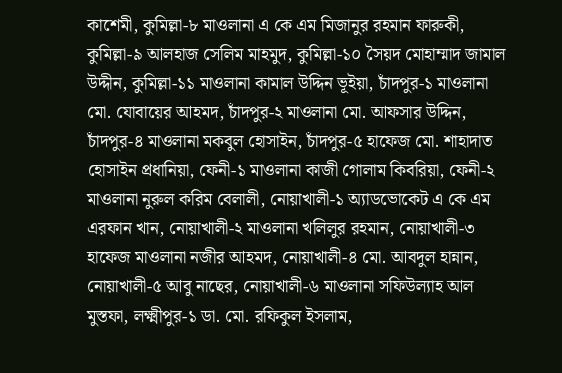কাশেমী, কুমিল্লা-৮ মাওলানা এ কে এম মিজানুর রহমান ফারুকী, কুমিল্লা-৯ আলহাজ সেলিম মাহমুদ, কুমিল্লা-১০ সৈয়দ মোহাম্মাদ জামাল উদ্দীন, কুমিল্লা-১১ মাওলানা কামাল উদ্দিন ভূইয়া, চাঁদপুর-১ মাওলানা মো. যোবায়ের আহমদ, চাঁদপুর-২ মাওলানা মো. আফসার উদ্দিন, চাঁদপুর-৪ মাওলানা মকবুল হোসাইন, চাঁদপুর-৫ হাফেজ মো. শাহাদাত হোসাইন প্রধানিয়া, ফেনী-১ মাওলানা কাজী গোলাম কিবরিয়া, ফেনী-২ মাওলানা নুরুল করিম বেলালী, নোয়াখালী-১ অ্যাডভোকেট এ কে এম এরফান খান, নোয়াখালী-২ মাওলানা খলিলুর রহমান, নোয়াখালী-৩ হাফেজ মাওলানা নজীর আহমদ, নোয়াখালী-৪ মো. আবদুল হান্নান, নোয়াখালী-৫ আবু নাছের, নোয়াখালী-৬ মাওলানা সফিউল্যাহ আল মুস্তফা, লক্ষ্মীপুর-১ ডা. মো. রফিকুল ইসলাম,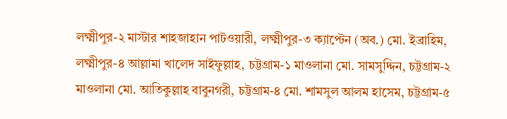লক্ষ্মীপুর-২ মাস্টার শাহজাহান পাটওয়ারী, লক্ষ্মীপুর-৩ ক্যাপ্টেন (অব.) মো. ইব্রাহিম, লক্ষ্মীপুর-৪ আল্লামা খালেদ সাইফুল্লাহ, চট্টগ্রাম-১ মাওলানা মো. সামসুদ্দিন, চট্টগ্রাম-২ মাওলানা মো. আতিকুল্লাহ বাবুনগরী, চট্টগ্রাম-৪ মো. শামসুল আলম হাসেম, চট্টগ্রাম-৫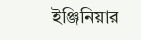ইঞ্জিনিয়ার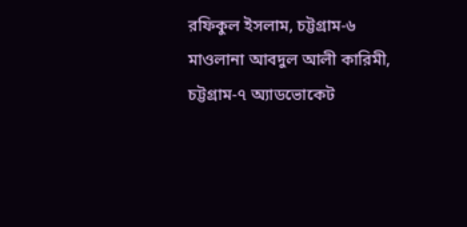রফিকুল ইসলাম, চট্টগ্রাম-৬ মাওলানা আবদুল আলী কারিমী, চট্টগ্রাম-৭ অ্যাডভোকেট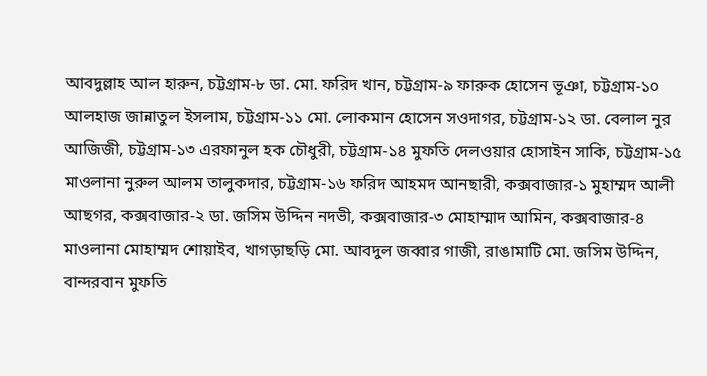আবদুল্লাহ আল হারুন, চট্টগ্রাম-৮ ডা. মো. ফরিদ খান, চট্টগ্রাম-৯ ফারুক হোসেন ভূঞা, চট্টগ্রাম-১০ আলহাজ জান্নাতুল ইসলাম, চট্টগ্রাম-১১ মো. লোকমান হোসেন সওদাগর, চট্টগ্রাম-১২ ডা. বেলাল নুর আজিজী, চট্টগ্রাম-১৩ এরফানুল হক চৌধুরী, চট্টগ্রাম-১৪ মুফতি দেলওয়ার হোসাইন সাকি, চট্টগ্রাম-১৫ মাওলানা নুরুল আলম তালুকদার, চট্টগ্রাম-১৬ ফরিদ আহমদ আনছারী, কক্সবাজার-১ মুহাম্মদ আলী আছগর, কক্সবাজার-২ ডা. জসিম উদ্দিন নদভী, কক্সবাজার-৩ মোহাম্মাদ আমিন, কক্সবাজার-৪ মাওলানা মোহাম্মদ শোয়াইব, খাগড়াছড়ি মো. আবদুল জব্বার গাজী, রাঙামাটি মো. জসিম উদ্দিন, বান্দরবান মুফতি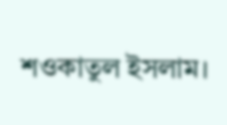শওকাতুল ইসলাম।